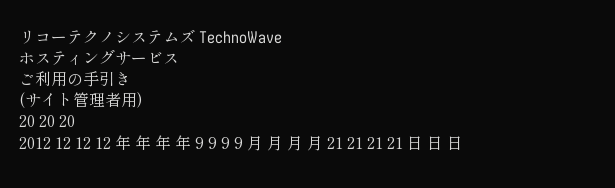リコーテクノシステムズ TechnoWave
ホスティングサービス
ご利用の手引き
(サイト管理者用)
20 20 20
2012 12 12 12 年 年 年 年 9 9 9 9 月 月 月 月 21 21 21 21 日 日 日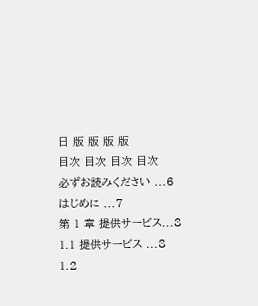日 版 版 版 版
目次 目次 目次 目次
必ずお読みください ...6
はじめに ...7
第 1 章 提供サービス...8
1.1 提供サービス ...8
1.2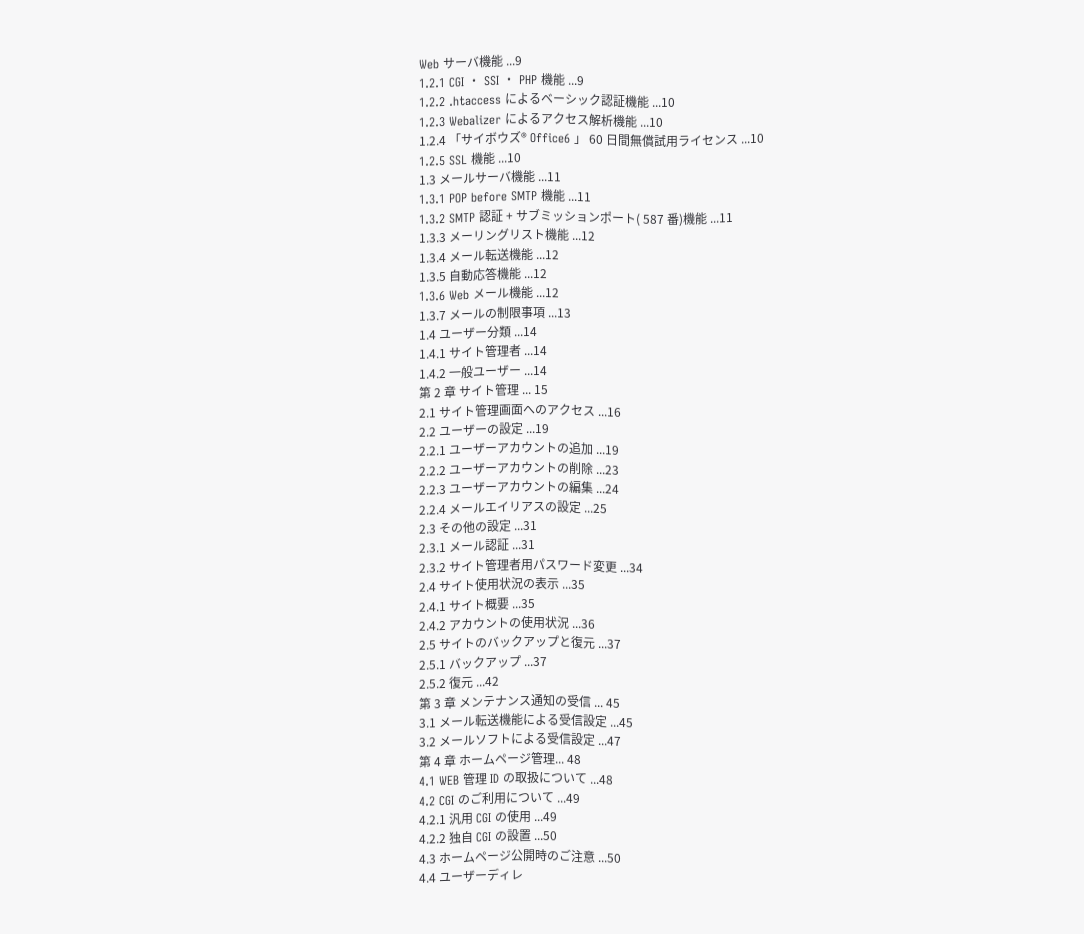Web サーバ機能 ...9
1.2.1 CGI ・ SSI ・ PHP 機能 ...9
1.2.2 .htaccess によるベーシック認証機能 ...10
1.2.3 Webalizer によるアクセス解析機能 ...10
1.2.4 「サイボウズ® Office6 」 60 日間無償試用ライセンス ...10
1.2.5 SSL 機能 ...10
1.3 メールサーバ機能 ...11
1.3.1 POP before SMTP 機能 ...11
1.3.2 SMTP 認証 + サブミッションポート( 587 番)機能 ...11
1.3.3 メーリングリスト機能 ...12
1.3.4 メール転送機能 ...12
1.3.5 自動応答機能 ...12
1.3.6 Web メール機能 ...12
1.3.7 メールの制限事項 ...13
1.4 ユーザー分類 ...14
1.4.1 サイト管理者 ...14
1.4.2 一般ユーザー ...14
第 2 章 サイト管理 ... 15
2.1 サイト管理画面へのアクセス ...16
2.2 ユーザーの設定 ...19
2.2.1 ユーザーアカウントの追加 ...19
2.2.2 ユーザーアカウントの削除 ...23
2.2.3 ユーザーアカウントの編集 ...24
2.2.4 メールエイリアスの設定 ...25
2.3 その他の設定 ...31
2.3.1 メール認証 ...31
2.3.2 サイト管理者用パスワード変更 ...34
2.4 サイト使用状況の表示 ...35
2.4.1 サイト概要 ...35
2.4.2 アカウントの使用状況 ...36
2.5 サイトのバックアップと復元 ...37
2.5.1 バックアップ ...37
2.5.2 復元 ...42
第 3 章 メンテナンス通知の受信 ... 45
3.1 メール転送機能による受信設定 ...45
3.2 メールソフトによる受信設定 ...47
第 4 章 ホームページ管理... 48
4.1 WEB 管理 ID の取扱について ...48
4.2 CGI のご利用について ...49
4.2.1 汎用 CGI の使用 ...49
4.2.2 独自 CGI の設置 ...50
4.3 ホームページ公開時のご注意 ...50
4.4 ユーザーディレ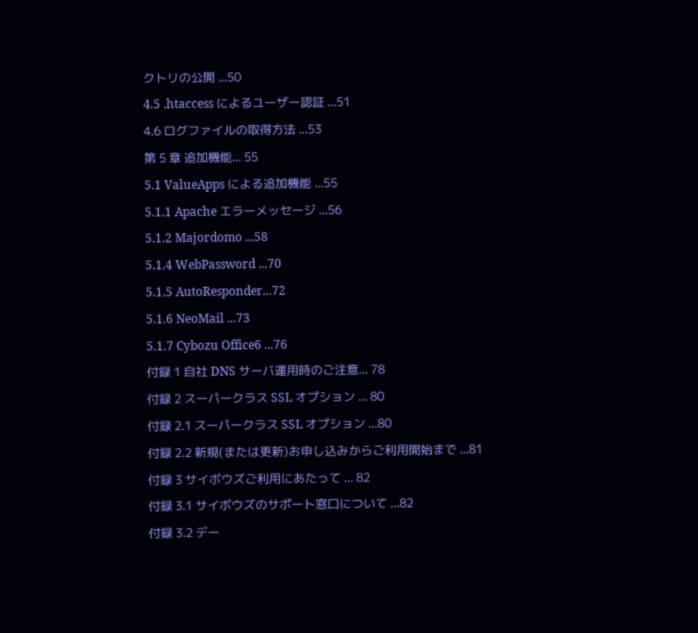クトリの公開 ...50
4.5 .htaccess によるユーザー認証 ...51
4.6 ログファイルの取得方法 ...53
第 5 章 追加機能... 55
5.1 ValueApps による追加機能 ...55
5.1.1 Apache エラーメッセージ ...56
5.1.2 Majordomo ...58
5.1.4 WebPassword ...70
5.1.5 AutoResponder...72
5.1.6 NeoMail ...73
5.1.7 Cybozu Office6 ...76
付録 1 自社 DNS サーバ運用時のご注意... 78
付録 2 スーパークラス SSL オプション ... 80
付録 2.1 スーパークラス SSL オプション ...80
付録 2.2 新規(または更新)お申し込みからご利用開始まで ...81
付録 3 サイボウズご利用にあたって ... 82
付録 3.1 サイボウズのサポート窓口について ...82
付録 3.2 デー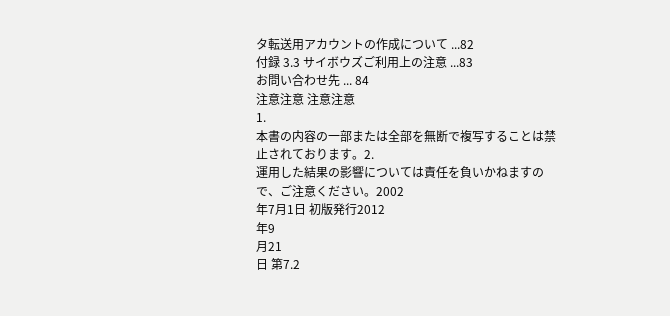タ転送用アカウントの作成について ...82
付録 3.3 サイボウズご利用上の注意 ...83
お問い合わせ先 ... 84
注意注意 注意注意
1.
本書の内容の一部または全部を無断で複写することは禁止されております。2.
運用した結果の影響については責任を負いかねますので、ご注意ください。2002
年7月1日 初版発行2012
年9
月21
日 第7.2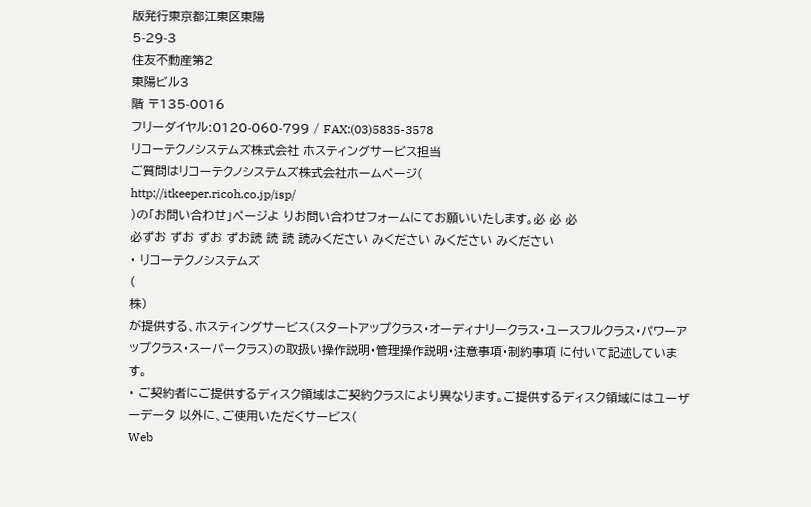版発行東京都江東区東陽
5-29-3
住友不動産第2
東陽ビル3
階 〒135-0016
フリーダイヤル:0120-060-799 / FAX:(03)5835-3578
リコーテクノシステムズ株式会社 ホスティングサービス担当
ご質問はリコーテクノシステムズ株式会社ホームページ(
http://itkeeper.ricoh.co.jp/isp/
)の「お問い合わせ」ページよ りお問い合わせフォームにてお願いいたします。必 必 必
必ずお ずお ずお ずお読 読 読 読みください みください みください みください
・ リコーテクノシステムズ
(
株)
が提供する、ホスティングサービス(スタートアップクラス・オーディナリークラス・ユースフルクラス・パワーアップクラス・スーパークラス)の取扱い操作説明・管理操作説明・注意事項・制約事項 に付いて記述しています。
・ ご契約者にご提供するディスク領域はご契約クラスにより異なります。ご提供するディスク領域にはユーザーデータ 以外に、ご使用いただくサービス(
Web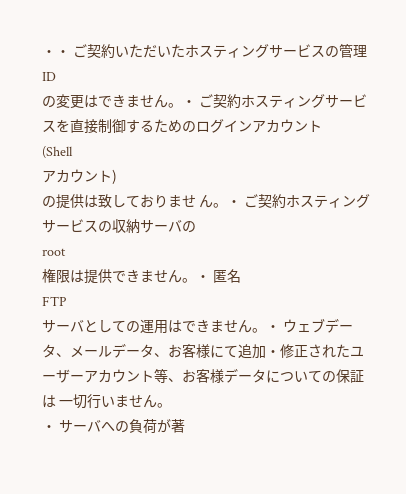・・ ご契約いただいたホスティングサービスの管理
ID
の変更はできません。・ ご契約ホスティングサービスを直接制御するためのログインアカウント
(Shell
アカウント)
の提供は致しておりませ ん。・ ご契約ホスティングサービスの収納サーバの
root
権限は提供できません。・ 匿名
FTP
サーバとしての運用はできません。・ ウェブデータ、メールデータ、お客様にて追加・修正されたユーザーアカウント等、お客様データについての保証は 一切行いません。
・ サーバへの負荷が著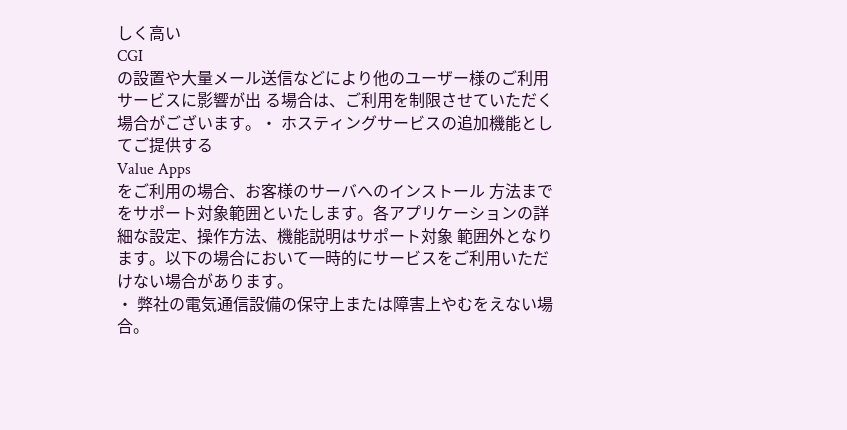しく高い
CGI
の設置や大量メール送信などにより他のユーザー様のご利用サービスに影響が出 る場合は、ご利用を制限させていただく場合がございます。・ ホスティングサービスの追加機能としてご提供する
Value Apps
をご利用の場合、お客様のサーバへのインストール 方法までをサポート対象範囲といたします。各アプリケーションの詳細な設定、操作方法、機能説明はサポート対象 範囲外となります。以下の場合において一時的にサービスをご利用いただけない場合があります。
・ 弊社の電気通信設備の保守上または障害上やむをえない場合。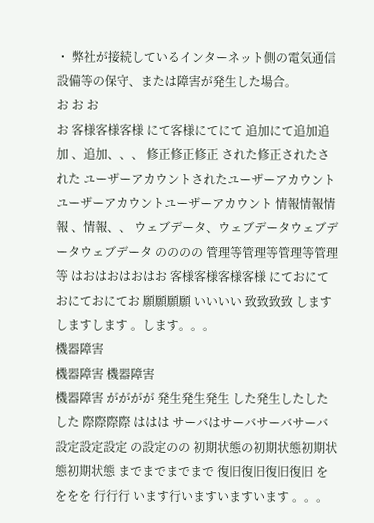・ 弊社が接続しているインターネット側の電気通信設備等の保守、または障害が発生した場合。
お お お
お 客様客様客様 にて客様にてにて 追加にて追加追加 、追加、、、 修正修正修正 された修正されたされた ユーザーアカウントされたユーザーアカウントユーザーアカウントユーザーアカウント 情報情報情報 、情報、、 ウェブデータ、ウェブデータウェブデータウェブデータ のののの 管理等管理等管理等管理等 はおはおはおはお 客様客様客様客様 にておにておにておにてお 願願願願 いいいい 致致致致 しますしますします 。します。。。
機器障害
機器障害 機器障害
機器障害 がががが 発生発生発生 した発生したしたした 際際際際 ははは サーバはサーバサーバサーバ 設定設定設定 の設定のの 初期状態の初期状態初期状態初期状態 までまでまでまで 復旧復旧復旧復旧 をををを 行行行 います行いますいますいます 。。。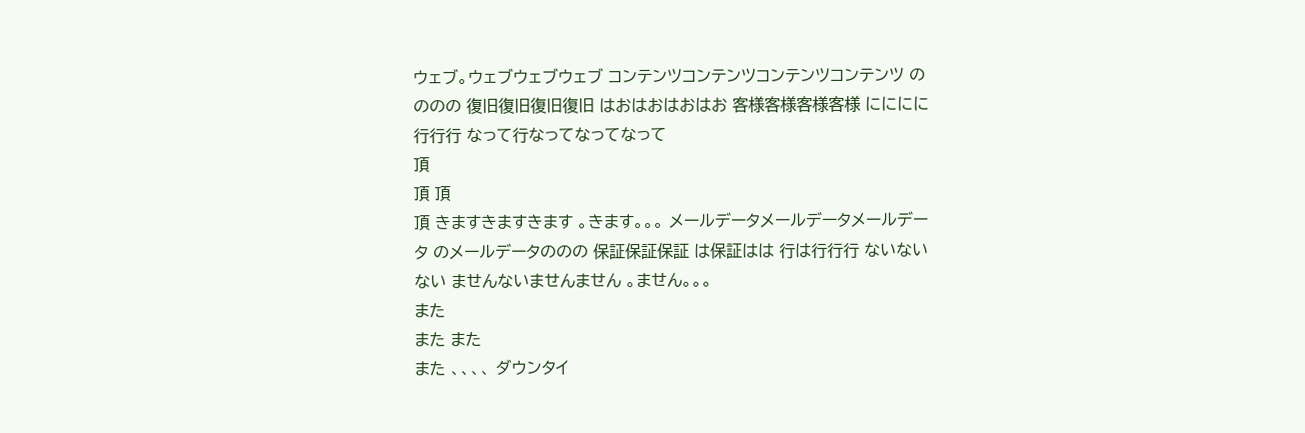ウェブ。ウェブウェブウェブ コンテンツコンテンツコンテンツコンテンツ のののの 復旧復旧復旧復旧 はおはおはおはお 客様客様客様客様 にににに 行行行 なって行なってなってなって
頂
頂 頂
頂 きますきますきます 。きます。。。 メールデータメールデータメールデータ のメールデータののの 保証保証保証 は保証はは 行は行行行 ないないない ませんないませんません 。ません。。。
また
また また
また 、、、、 ダウンタイ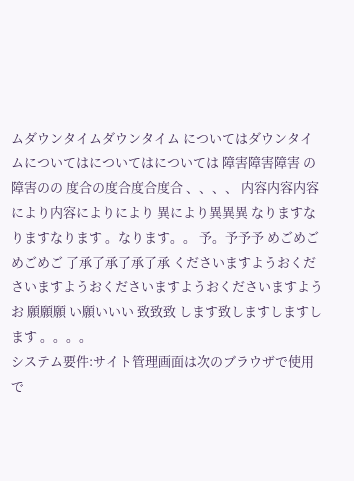ムダウンタイムダウンタイム についてはダウンタイムについてはについてはについては 障害障害障害 の障害のの 度合の度合度合度合 、、、、 内容内容内容 により内容によりにより 異により異異異 なりますなりますなります 。なります。。 予。予予予 めごめごめごめご 了承了承了承了承 くださいますようおくださいますようおくださいますようおくださいますようお 願願願 い願いいい 致致致 します致しますしますします 。。。。
システム要件:サイト管理画面は次のブラウザで使用で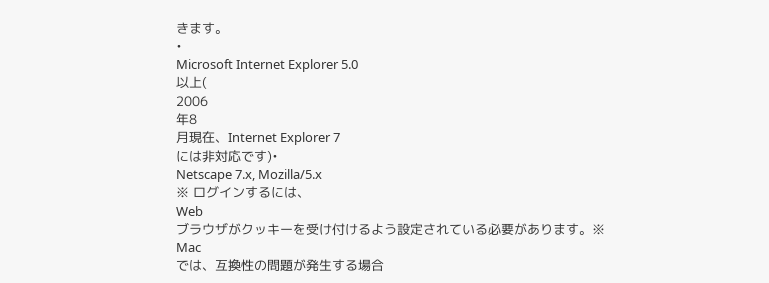きます。
•
Microsoft Internet Explorer 5.0
以上(
2006
年8
月現在、Internet Explorer 7
には非対応です)•
Netscape 7.x, Mozilla/5.x
※ ログインするには、
Web
ブラウザがクッキーを受け付けるよう設定されている必要があります。※
Mac
では、互換性の問題が発生する場合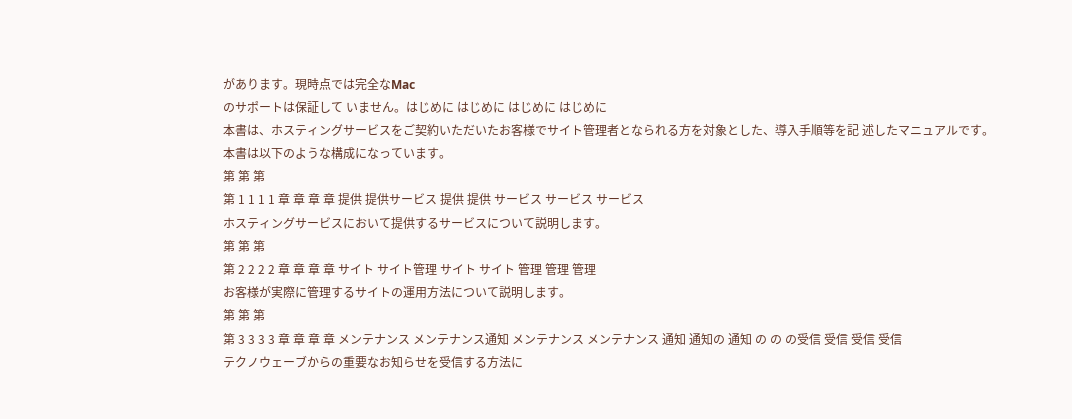があります。現時点では完全なMac
のサポートは保証して いません。はじめに はじめに はじめに はじめに
本書は、ホスティングサービスをご契約いただいたお客様でサイト管理者となられる方を対象とした、導入手順等を記 述したマニュアルです。
本書は以下のような構成になっています。
第 第 第
第 1 1 1 1 章 章 章 章 提供 提供サービス 提供 提供 サービス サービス サービス
ホスティングサービスにおいて提供するサービスについて説明します。
第 第 第
第 2 2 2 2 章 章 章 章 サイト サイト管理 サイト サイト 管理 管理 管理
お客様が実際に管理するサイトの運用方法について説明します。
第 第 第
第 3 3 3 3 章 章 章 章 メンテナンス メンテナンス通知 メンテナンス メンテナンス 通知 通知の 通知 の の の受信 受信 受信 受信
テクノウェーブからの重要なお知らせを受信する方法に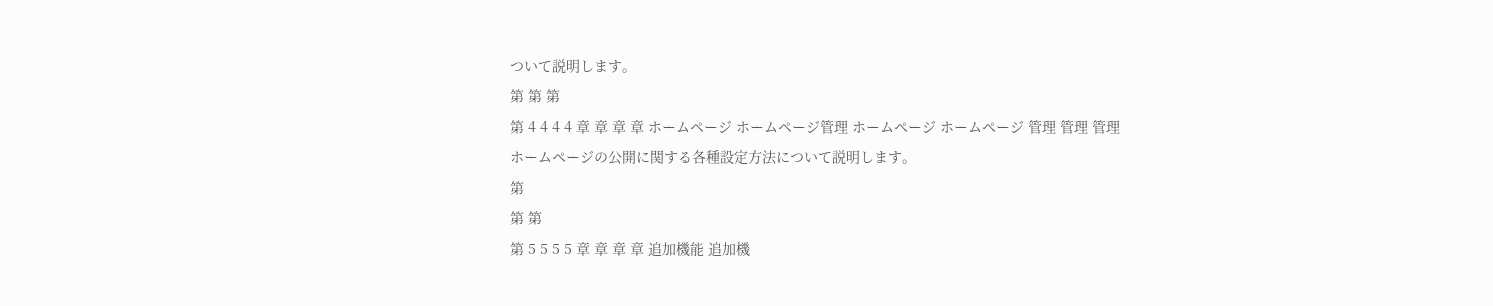ついて説明します。
第 第 第
第 4 4 4 4 章 章 章 章 ホームページ ホームページ管理 ホームページ ホームページ 管理 管理 管理
ホームページの公開に関する各種設定方法について説明します。
第
第 第
第 5 5 5 5 章 章 章 章 追加機能 追加機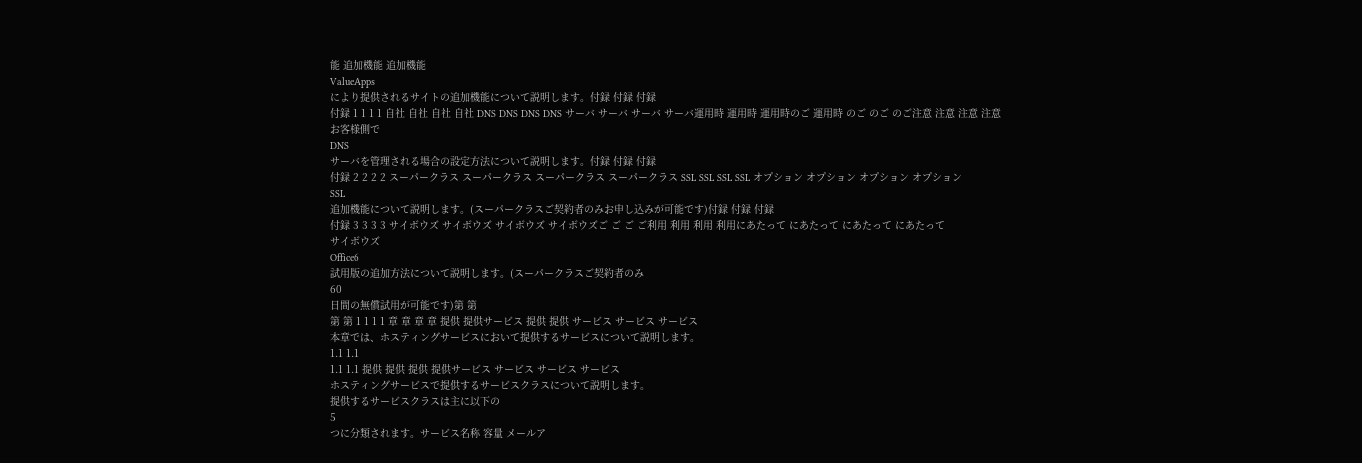能 追加機能 追加機能
ValueApps
により提供されるサイトの追加機能について説明します。付録 付録 付録
付録 1 1 1 1 自社 自社 自社 自社 DNS DNS DNS DNS サーバ サーバ サーバ サーバ運用時 運用時 運用時のご 運用時 のご のご のご注意 注意 注意 注意
お客様側で
DNS
サーバを管理される場合の設定方法について説明します。付録 付録 付録
付録 2 2 2 2 スーパークラス スーパークラス スーパークラス スーパークラス SSL SSL SSL SSL オプション オプション オプション オプション
SSL
追加機能について説明します。(スーパークラスご契約者のみお申し込みが可能です)付録 付録 付録
付録 3 3 3 3 サイボウズ サイボウズ サイボウズ サイボウズご ご ご ご利用 利用 利用 利用にあたって にあたって にあたって にあたって
サイボウズ
Office6
試用版の追加方法について説明します。(スーパークラスご契約者のみ
60
日間の無償試用が可能です)第 第
第 第 1 1 1 1 章 章 章 章 提供 提供サービス 提供 提供 サービス サービス サービス
本章では、ホスティングサービスにおいて提供するサービスについて説明します。
1.1 1.1
1.1 1.1 提供 提供 提供 提供サービス サービス サービス サービス
ホスティングサービスで提供するサービスクラスについて説明します。
提供するサービスクラスは主に以下の
5
つに分類されます。サービス名称 容量 メールア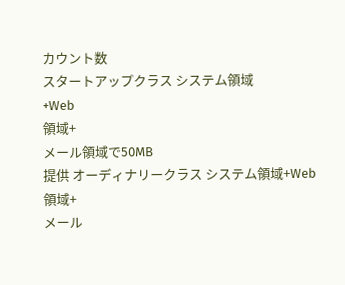カウント数
スタートアップクラス システム領域
+Web
領域+
メール領域で50MB
提供 オーディナリークラス システム領域+Web
領域+
メール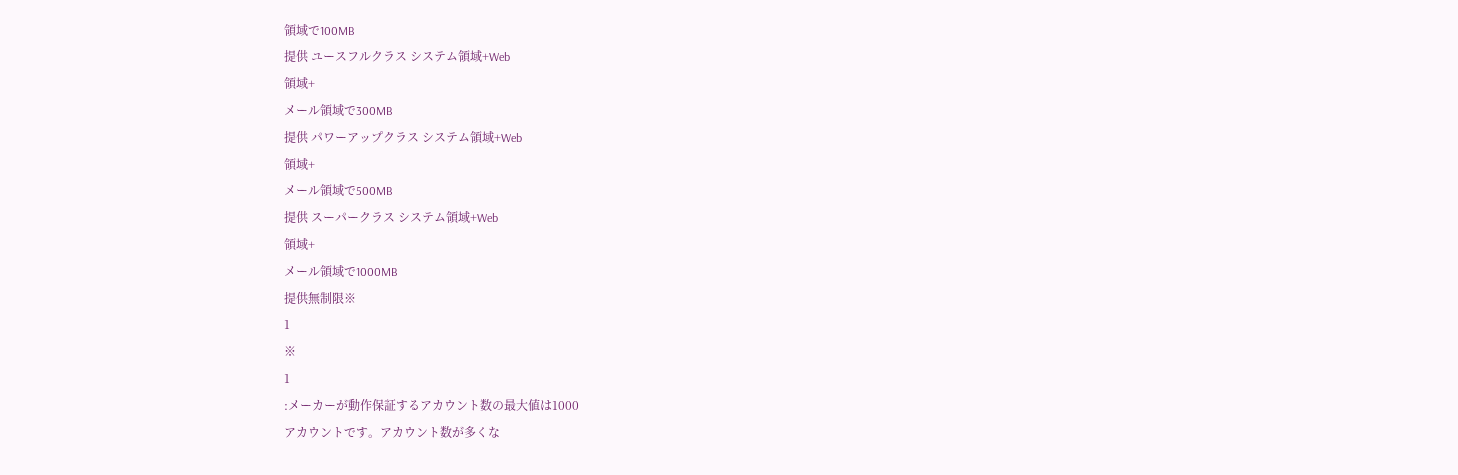領域で100MB
提供 ユースフルクラス システム領域+Web
領域+
メール領域で300MB
提供 パワーアップクラス システム領域+Web
領域+
メール領域で500MB
提供 スーパークラス システム領域+Web
領域+
メール領域で1000MB
提供無制限※
1
※
1
:メーカーが動作保証するアカウント数の最大値は1000
アカウントです。アカウント数が多くな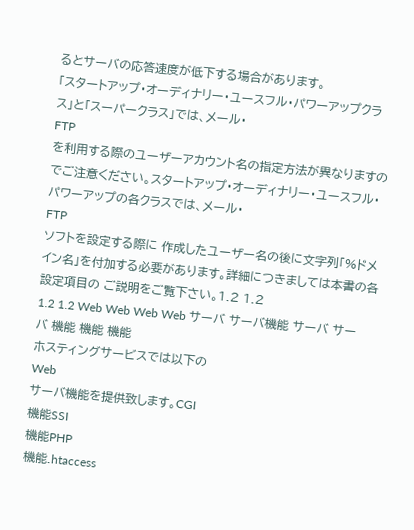るとサーバの応答速度が低下する場合があります。
「スタートアップ・オーディナリー・ユースフル・パワーアップクラス」と「スーパークラス」では、メール・
FTP
を利用する際のユーザーアカウント名の指定方法が異なりますのでご注意ください。スタートアップ・オーディナリー・ユースフル・パワーアップの各クラスでは、メール・
FTP
ソフトを設定する際に 作成したユーザー名の後に文字列「%ドメイン名」を付加する必要があります。詳細につきましては本書の各設定項目の ご説明をご覧下さい。1.2 1.2
1.2 1.2 Web Web Web Web サーバ サーバ機能 サーバ サーバ 機能 機能 機能
ホスティングサービスでは以下の
Web
サーバ機能を提供致します。CGI
機能SSI
機能PHP
機能.htaccess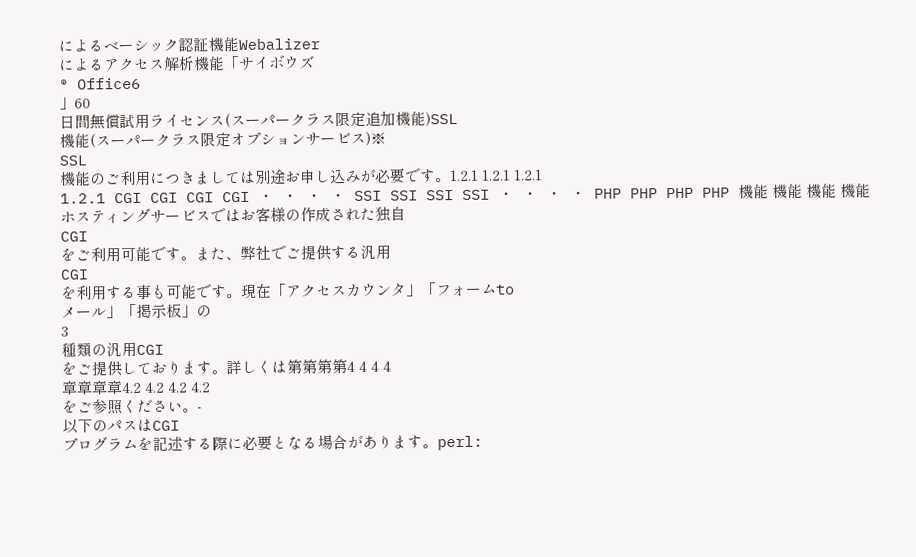によるベーシック認証機能Webalizer
によるアクセス解析機能「サイボウズ
® Office6
」60
日間無償試用ライセンス(スーパークラス限定追加機能)SSL
機能(スーパークラス限定オプションサービス)※
SSL
機能のご利用につきましては別途お申し込みが必要です。1.2.1 1.2.1 1.2.1
1.2.1 CGI CGI CGI CGI ・ ・ ・ ・ SSI SSI SSI SSI ・ ・ ・ ・ PHP PHP PHP PHP 機能 機能 機能 機能
ホスティングサービスではお客様の作成された独自
CGI
をご利用可能です。また、弊社でご提供する汎用
CGI
を利用する事も可能です。現在「アクセスカウンタ」「フォームto
メール」「掲示板」の
3
種類の汎用CGI
をご提供しております。詳しくは第第第第4 4 4 4
章章章章4.2 4.2 4.2 4.2
をご参照ください。-
以下のパスはCGI
プログラムを記述する際に必要となる場合があります。perl: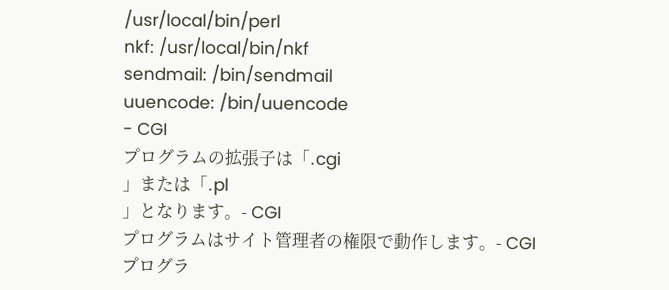/usr/local/bin/perl
nkf: /usr/local/bin/nkf
sendmail: /bin/sendmail
uuencode: /bin/uuencode
- CGI
プログラムの拡張子は「.cgi
」または「.pl
」となります。- CGI
プログラムはサイト管理者の権限で動作します。- CGI
プログラ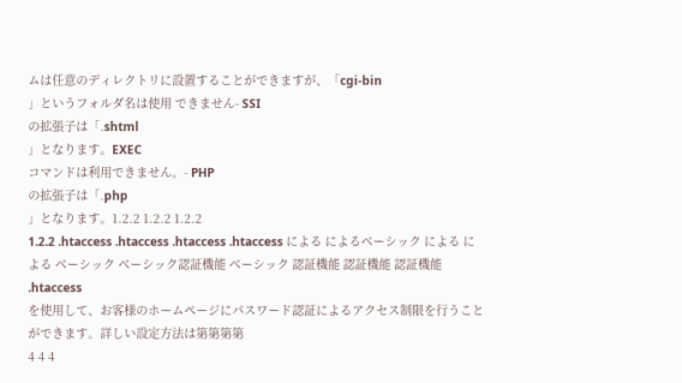ムは任意のディレクトリに設置することができますが、「cgi-bin
」というフォルダ名は使用 できません- SSI
の拡張子は「.shtml
」となります。EXEC
コマンドは利用できません。- PHP
の拡張子は「.php
」となります。1.2.2 1.2.2 1.2.2
1.2.2 .htaccess .htaccess .htaccess .htaccess による によるベーシック による による ベーシック ベーシック認証機能 ベーシック 認証機能 認証機能 認証機能
.htaccess
を使用して、お客様のホームページにパスワード認証によるアクセス制限を行うことができます。詳しい設定方法は第第第第
4 4 4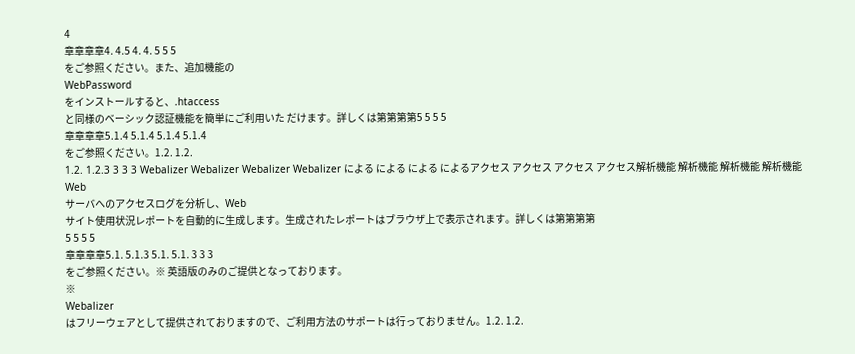4
章章章章4. 4.5 4. 4. 5 5 5
をご参照ください。また、追加機能の
WebPassword
をインストールすると、.htaccess
と同様のベーシック認証機能を簡単にご利用いた だけます。詳しくは第第第第5 5 5 5
章章章章5.1.4 5.1.4 5.1.4 5.1.4
をご参照ください。1.2. 1.2.
1.2. 1.2.3 3 3 3 Webalizer Webalizer Webalizer Webalizer による による による によるアクセス アクセス アクセス アクセス解析機能 解析機能 解析機能 解析機能
Web
サーバへのアクセスログを分析し、Web
サイト使用状況レポートを自動的に生成します。生成されたレポートはブラウザ上で表示されます。詳しくは第第第第
5 5 5 5
章章章章5.1. 5.1.3 5.1. 5.1. 3 3 3
をご参照ください。※ 英語版のみのご提供となっております。
※
Webalizer
はフリーウェアとして提供されておりますので、ご利用方法のサポートは行っておりません。1.2. 1.2.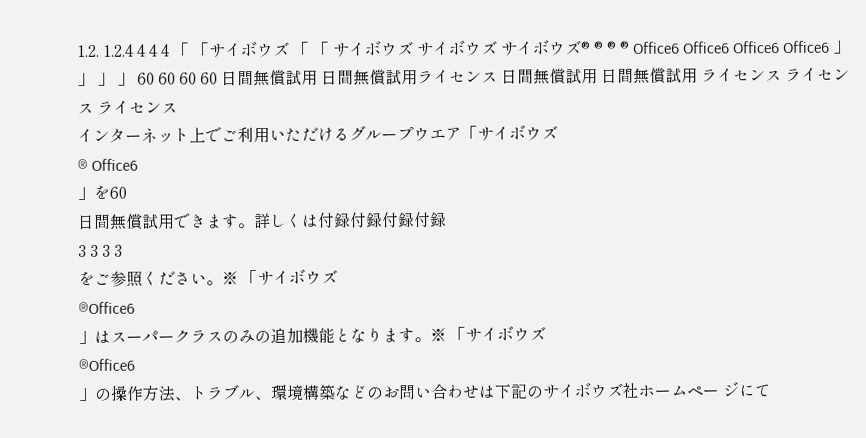1.2. 1.2.4 4 4 4 「 「サイボウズ 「 「 サイボウズ サイボウズ サイボウズ® ® ® ® Office6 Office6 Office6 Office6 」 」 」 」 60 60 60 60 日間無償試用 日間無償試用ライセンス 日間無償試用 日間無償試用 ライセンス ライセンス ライセンス
インターネット上でご利用いただけるグループウエア「サイボウズ
® Office6
」を60
日間無償試用できます。詳しくは付録付録付録付録
3 3 3 3
をご参照ください。※ 「サイボウズ
®Office6
」はスーパークラスのみの追加機能となります。※ 「サイボウズ
®Office6
」の操作方法、トラブル、環境構築などのお問い合わせは下記のサイボウズ社ホームペー ジにて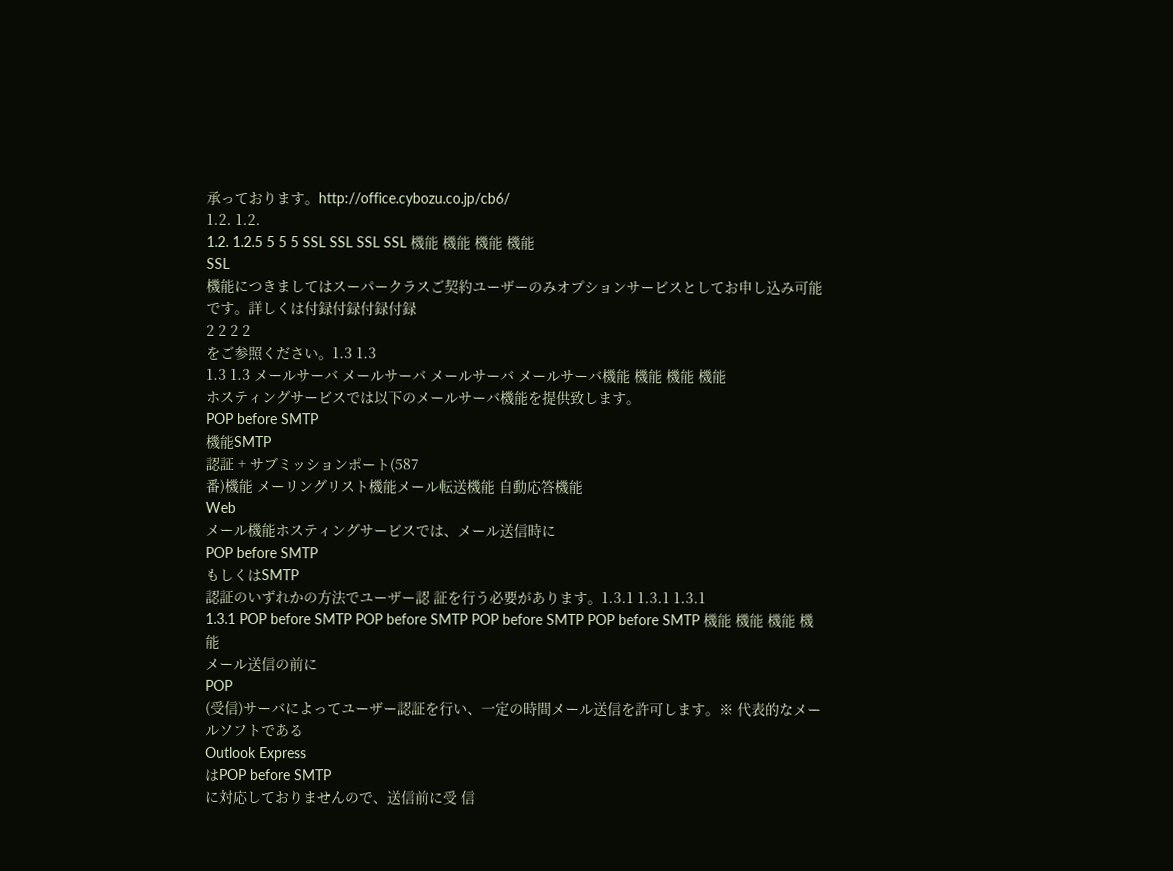承っております。http://office.cybozu.co.jp/cb6/
1.2. 1.2.
1.2. 1.2.5 5 5 5 SSL SSL SSL SSL 機能 機能 機能 機能
SSL
機能につきましてはスーパークラスご契約ユーザーのみオプションサービスとしてお申し込み可能です。詳しくは付録付録付録付録
2 2 2 2
をご参照ください。1.3 1.3
1.3 1.3 メールサーバ メールサーバ メールサーバ メールサーバ機能 機能 機能 機能
ホスティングサービスでは以下のメールサーバ機能を提供致します。
POP before SMTP
機能SMTP
認証 + サブミッションポート(587
番)機能 メーリングリスト機能メール転送機能 自動応答機能
Web
メール機能ホスティングサービスでは、メール送信時に
POP before SMTP
もしくはSMTP
認証のいずれかの方法でユーザー認 証を行う必要があります。1.3.1 1.3.1 1.3.1
1.3.1 POP before SMTP POP before SMTP POP before SMTP POP before SMTP 機能 機能 機能 機能
メール送信の前に
POP
(受信)サーバによってユーザー認証を行い、一定の時間メール送信を許可します。※ 代表的なメールソフトである
Outlook Express
はPOP before SMTP
に対応しておりませんので、送信前に受 信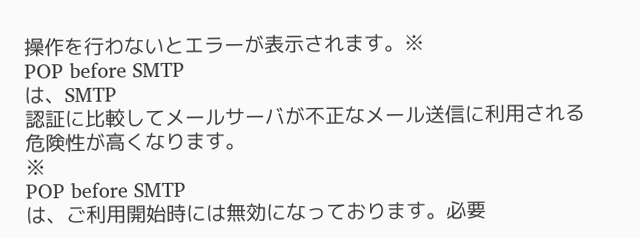操作を行わないとエラーが表示されます。※
POP before SMTP
は、SMTP
認証に比較してメールサーバが不正なメール送信に利用される危険性が高くなります。
※
POP before SMTP
は、ご利用開始時には無効になっております。必要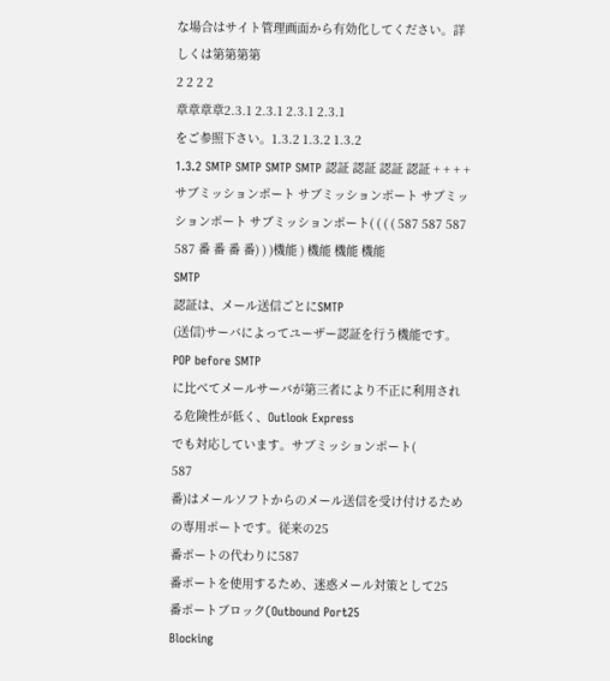な場合はサイト管理画面から有効化してください。詳しくは第第第第
2 2 2 2
章章章章2.3.1 2.3.1 2.3.1 2.3.1
をご参照下さい。1.3.2 1.3.2 1.3.2
1.3.2 SMTP SMTP SMTP SMTP 認証 認証 認証 認証 + + + + サブミッションポート サブミッションポート サブミッションポート サブミッションポート( ( ( ( 587 587 587 587 番 番 番 番) ) )機能 ) 機能 機能 機能
SMTP
認証は、メール送信ごとにSMTP
(送信)サーバによってユーザー認証を行う機能です。POP before SMTP
に比べてメールサーバが第三者により不正に利用される危険性が低く、Outlook Express
でも対応しています。サブミッションポート(
587
番)はメールソフトからのメール送信を受け付けるための専用ポートです。従来の25
番ポートの代わりに587
番ポートを使用するため、迷惑メール対策として25
番ポートブロック(Outbound Port25
Blocking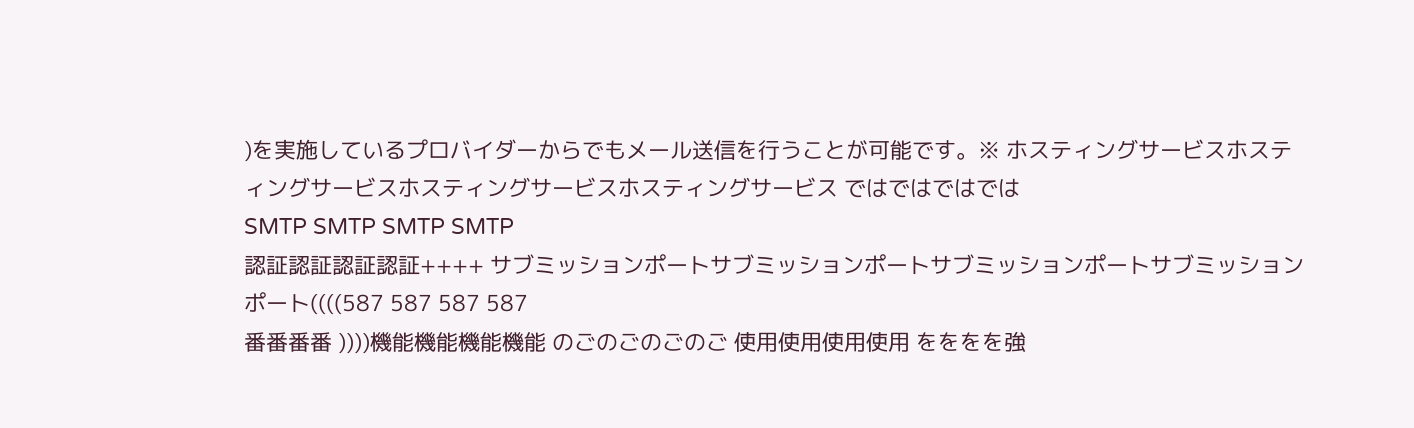)を実施しているプロバイダーからでもメール送信を行うことが可能です。※ ホスティングサービスホスティングサービスホスティングサービスホスティングサービス ではではではでは
SMTP SMTP SMTP SMTP
認証認証認証認証++++ サブミッションポートサブミッションポートサブミッションポートサブミッションポート((((587 587 587 587
番番番番 ))))機能機能機能機能 のごのごのごのご 使用使用使用使用 をををを強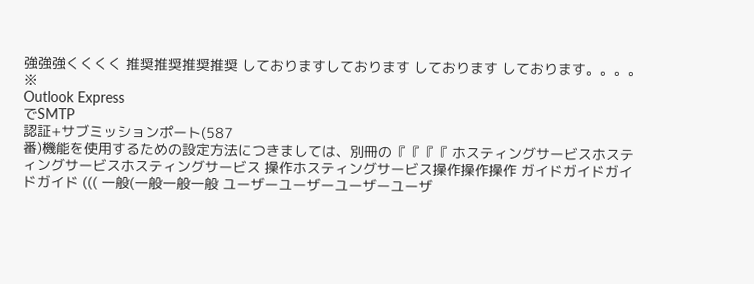強強強くくくく 推奨推奨推奨推奨 しておりますしております しております しております。。。。
※
Outlook Express
でSMTP
認証+サブミッションポート(587
番)機能を使用するための設定方法につきましては、別冊の『『『『 ホスティングサービスホスティングサービスホスティングサービス 操作ホスティングサービス操作操作操作 ガイドガイドガイドガイド ((( 一般(一般一般一般 ユーザーユーザーユーザーユーザ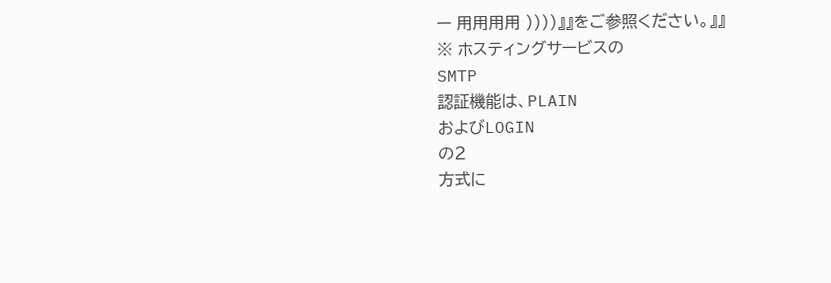ー 用用用用 ))))』』をご参照ください。』』
※ ホスティングサービスの
SMTP
認証機能は、PLAIN
およびLOGIN
の2
方式に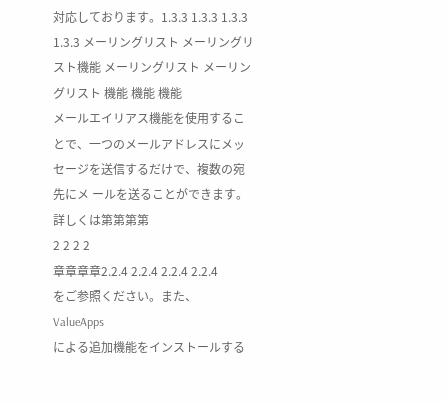対応しております。1.3.3 1.3.3 1.3.3
1.3.3 メーリングリスト メーリングリスト機能 メーリングリスト メーリングリスト 機能 機能 機能
メールエイリアス機能を使用することで、一つのメールアドレスにメッセージを送信するだけで、複数の宛先にメ ールを送ることができます。詳しくは第第第第
2 2 2 2
章章章章2.2.4 2.2.4 2.2.4 2.2.4
をご参照ください。また、
ValueApps
による追加機能をインストールする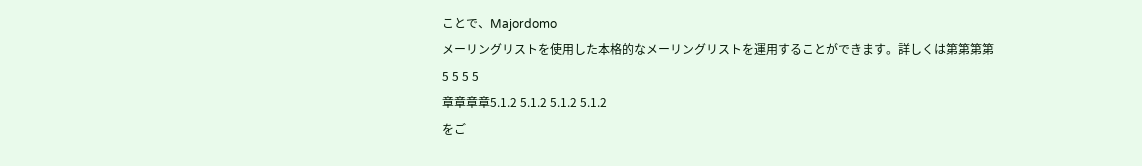ことで、Majordomo
メーリングリストを使用した本格的なメーリングリストを運用することができます。詳しくは第第第第
5 5 5 5
章章章章5.1.2 5.1.2 5.1.2 5.1.2
をご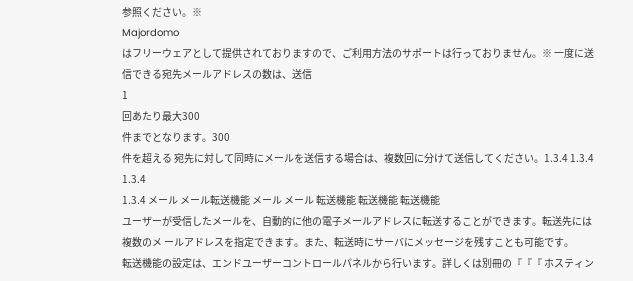参照ください。※
Majordomo
はフリーウェアとして提供されておりますので、ご利用方法のサポートは行っておりません。※ 一度に送信できる宛先メールアドレスの数は、送信
1
回あたり最大300
件までとなります。300
件を超える 宛先に対して同時にメールを送信する場合は、複数回に分けて送信してください。1.3.4 1.3.4 1.3.4
1.3.4 メール メール転送機能 メール メール 転送機能 転送機能 転送機能
ユーザーが受信したメールを、自動的に他の電子メールアドレスに転送することができます。転送先には複数のメ ールアドレスを指定できます。また、転送時にサーバにメッセージを残すことも可能です。
転送機能の設定は、エンドユーザーコントロールパネルから行います。詳しくは別冊の『『『 ホスティン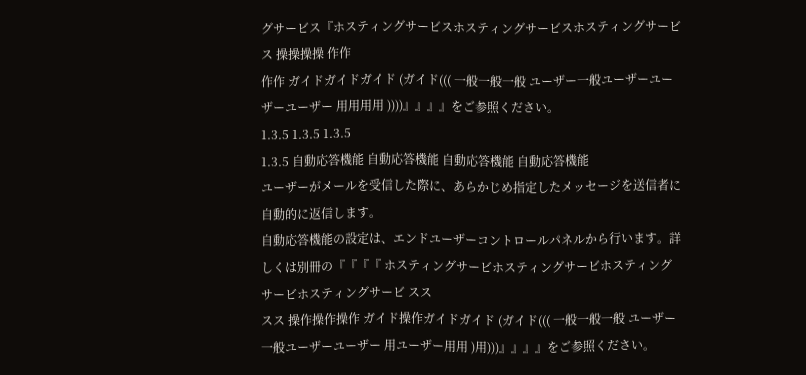グサービス『ホスティングサービスホスティングサービスホスティングサービス 操操操操 作作
作作 ガイドガイドガイド (ガイド((( 一般一般一般 ユーザー一般ユーザーユーザーユーザー 用用用用 ))))』』』』をご参照ください。
1.3.5 1.3.5 1.3.5
1.3.5 自動応答機能 自動応答機能 自動応答機能 自動応答機能
ユーザーがメールを受信した際に、あらかじめ指定したメッセージを送信者に自動的に返信します。
自動応答機能の設定は、エンドユーザーコントロールパネルから行います。詳しくは別冊の『『『『 ホスティングサービホスティングサービホスティングサービホスティングサービ スス
スス 操作操作操作 ガイド操作ガイドガイド (ガイド((( 一般一般一般 ユーザー一般ユーザーユーザー 用ユーザー用用 )用)))』』』』をご参照ください。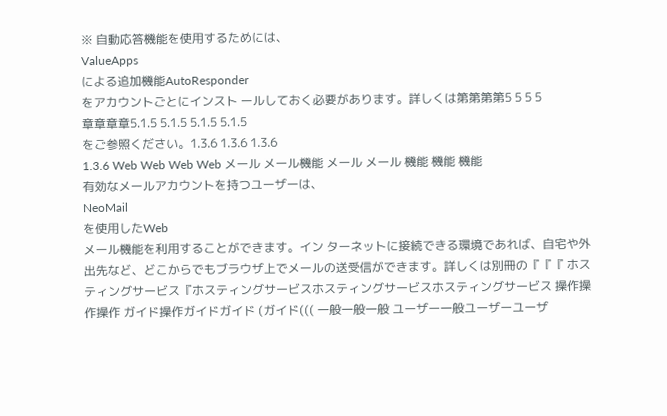※ 自動応答機能を使用するためには、
ValueApps
による追加機能AutoResponder
をアカウントごとにインスト ールしておく必要があります。詳しくは第第第第5 5 5 5
章章章章5.1.5 5.1.5 5.1.5 5.1.5
をご参照ください。1.3.6 1.3.6 1.3.6
1.3.6 Web Web Web Web メール メール機能 メール メール 機能 機能 機能
有効なメールアカウントを持つユーザーは、
NeoMail
を使用したWeb
メール機能を利用することができます。イン ターネットに接続できる環境であれば、自宅や外出先など、どこからでもブラウザ上でメールの送受信ができます。詳しくは別冊の『『『 ホスティングサービス『ホスティングサービスホスティングサービスホスティングサービス 操作操作操作 ガイド操作ガイドガイド (ガイド((( 一般一般一般 ユーザー一般ユーザーユーザ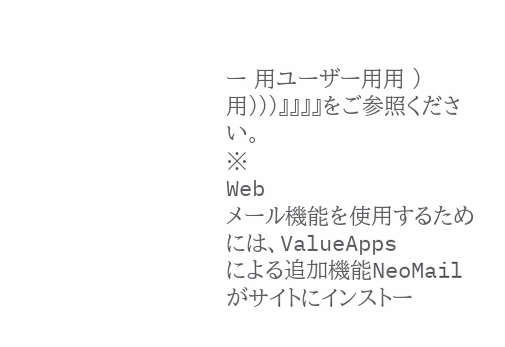ー 用ユーザー用用 )用)))』』』』をご参照ください。
※
Web
メール機能を使用するためには、ValueApps
による追加機能NeoMail
がサイトにインストー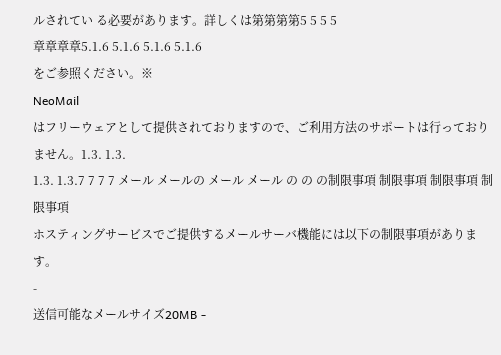ルされてい る必要があります。詳しくは第第第第5 5 5 5
章章章章5.1.6 5.1.6 5.1.6 5.1.6
をご参照ください。※
NeoMail
はフリーウェアとして提供されておりますので、ご利用方法のサポートは行っておりません。1.3. 1.3.
1.3. 1.3.7 7 7 7 メール メールの メール メール の の の制限事項 制限事項 制限事項 制限事項
ホスティングサービスでご提供するメールサーバ機能には以下の制限事項があります。
-
送信可能なメールサイズ20MB -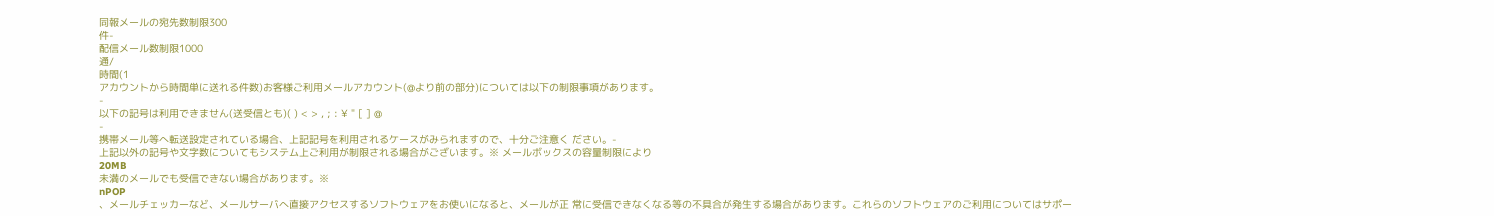同報メールの宛先数制限300
件-
配信メール数制限1000
通/
時間(1
アカウントから時間単に送れる件数)お客様ご利用メールアカウント(@より前の部分)については以下の制限事項があります。
-
以下の記号は利用できません(送受信とも)( ) < > , ; : ¥ " [ ] @
-
携帯メール等へ転送設定されている場合、上記記号を利用されるケースがみられますので、十分ご注意く ださい。-
上記以外の記号や文字数についてもシステム上ご利用が制限される場合がございます。※ メールボックスの容量制限により
20MB
未満のメールでも受信できない場合があります。※
nPOP
、メールチェッカーなど、メールサーバへ直接アクセスするソフトウェアをお使いになると、メールが正 常に受信できなくなる等の不具合が発生する場合があります。これらのソフトウェアのご利用についてはサポー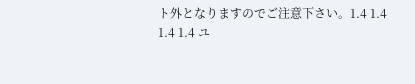ト外となりますのでご注意下さい。1.4 1.4
1.4 1.4 ユ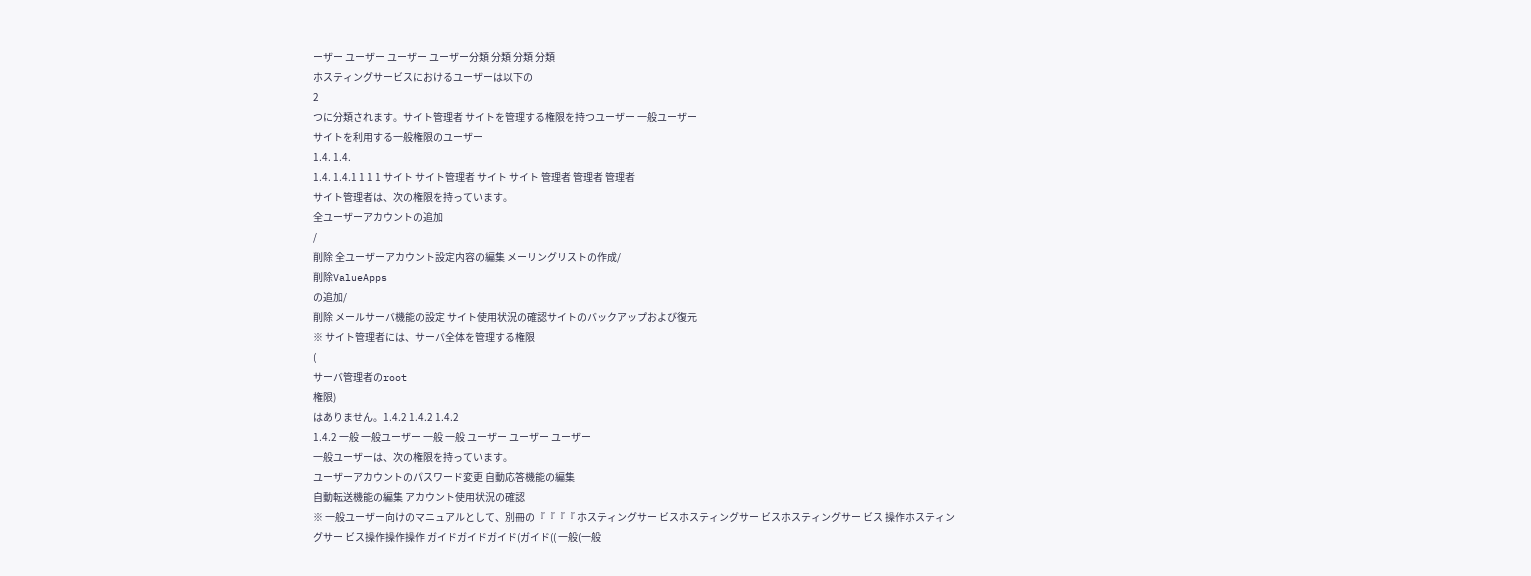ーザー ユーザー ユーザー ユーザー分類 分類 分類 分類
ホスティングサービスにおけるユーザーは以下の
2
つに分類されます。サイト管理者 サイトを管理する権限を持つユーザー 一般ユーザー
サイトを利用する一般権限のユーザー
1.4. 1.4.
1.4. 1.4.1 1 1 1 サイト サイト管理者 サイト サイト 管理者 管理者 管理者
サイト管理者は、次の権限を持っています。
全ユーザーアカウントの追加
/
削除 全ユーザーアカウント設定内容の編集 メーリングリストの作成/
削除ValueApps
の追加/
削除 メールサーバ機能の設定 サイト使用状況の確認サイトのバックアップおよび復元
※ サイト管理者には、サーバ全体を管理する権限
(
サーバ管理者のroot
権限)
はありません。1.4.2 1.4.2 1.4.2
1.4.2 一般 一般ユーザー 一般 一般 ユーザー ユーザー ユーザー
一般ユーザーは、次の権限を持っています。
ユーザーアカウントのパスワード変更 自動応答機能の編集
自動転送機能の編集 アカウント使用状況の確認
※ 一般ユーザー向けのマニュアルとして、別冊の『『『『 ホスティングサー ビスホスティングサー ビスホスティングサー ビス 操作ホスティングサー ビス操作操作操作 ガイドガイドガイド(ガイド(( 一般(一般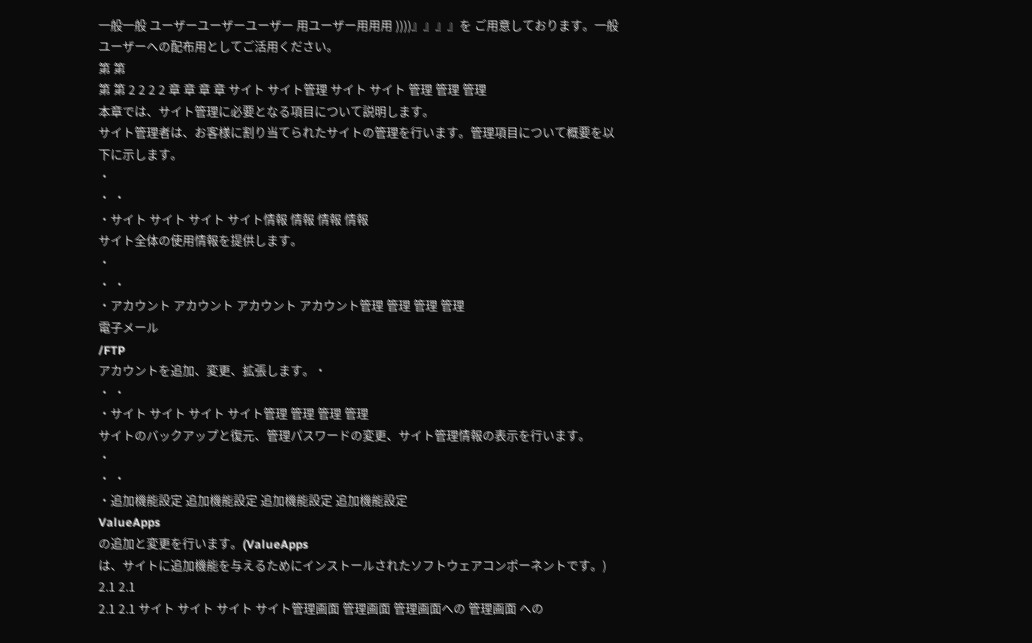一般一般 ユーザーユーザーユーザー 用ユーザー用用用 ))))』』』』を ご用意しております。一般ユーザーへの配布用としてご活用ください。
第 第
第 第 2 2 2 2 章 章 章 章 サイト サイト管理 サイト サイト 管理 管理 管理
本章では、サイト管理に必要となる項目について説明します。
サイト管理者は、お客様に割り当てられたサイトの管理を行います。管理項目について概要を以下に示します。
・
・ ・
・サイト サイト サイト サイト情報 情報 情報 情報
サイト全体の使用情報を提供します。
・
・ ・
・アカウント アカウント アカウント アカウント管理 管理 管理 管理
電子メール
/FTP
アカウントを追加、変更、拡張します。・
・ ・
・サイト サイト サイト サイト管理 管理 管理 管理
サイトのバックアップと復元、管理パスワードの変更、サイト管理情報の表示を行います。
・
・ ・
・追加機能設定 追加機能設定 追加機能設定 追加機能設定
ValueApps
の追加と変更を行います。(ValueApps
は、サイトに追加機能を与えるためにインストールされたソフトウェアコンポーネントです。)
2.1 2.1
2.1 2.1 サイト サイト サイト サイト管理画面 管理画面 管理画面への 管理画面 への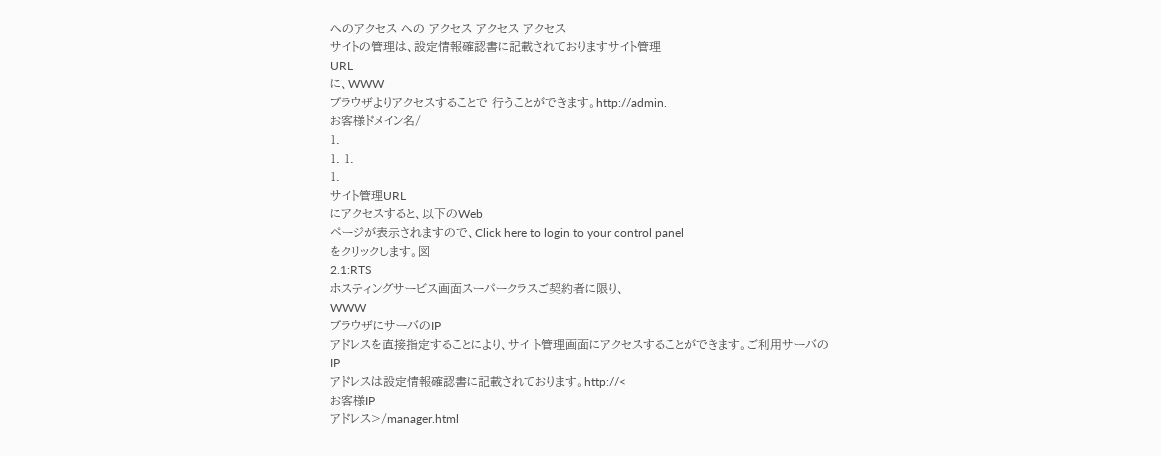へのアクセス への アクセス アクセス アクセス
サイトの管理は、設定情報確認書に記載されておりますサイト管理
URL
に、WWW
ブラウザよりアクセスすることで 行うことができます。http://admin.
お客様ドメイン名/
1.
1. 1.
1.
サイト管理URL
にアクセスすると、以下のWeb
ページが表示されますので、Click here to login to your control panel
をクリックします。図
2.1:RTS
ホスティングサービス画面スーパークラスご契約者に限り、
WWW
ブラウザにサーバのIP
アドレスを直接指定することにより、サイ ト管理画面にアクセスすることができます。ご利用サーバの
IP
アドレスは設定情報確認書に記載されております。http://<
お客様IP
アドレス>/manager.html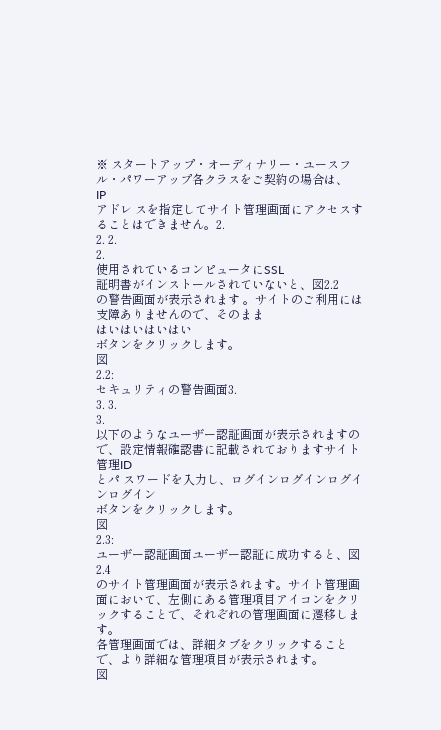※ スタートアップ・オーディナリー・ユースフル・パワーアップ各クラスをご契約の場合は、
IP
アドレ スを指定してサイト管理画面にアクセスすることはできません。2.
2. 2.
2.
使用されているコンピュータにSSL
証明書がインストールされていないと、図2.2
の警告画面が表示されます 。サイトのご利用には支障ありませんので、そのまま
はいはいはいはい
ボタンをクリックします。
図
2.2:
セキュリティの警告画面3.
3. 3.
3.
以下のようなユーザー認証画面が表示されますので、設定情報確認書に記載されておりますサイト管理ID
とパ スワードを入力し、ログインログインログインログイン
ボタンをクリックします。
図
2.3:
ユーザー認証画面ユーザー認証に成功すると、図
2.4
のサイト管理画面が表示されます。サイト管理画面において、左側にある管理項目アイコンをクリックすることで、それぞれの管理画面に遷移します。
各管理画面では、詳細タブをクリックすることで、より詳細な管理項目が表示されます。
図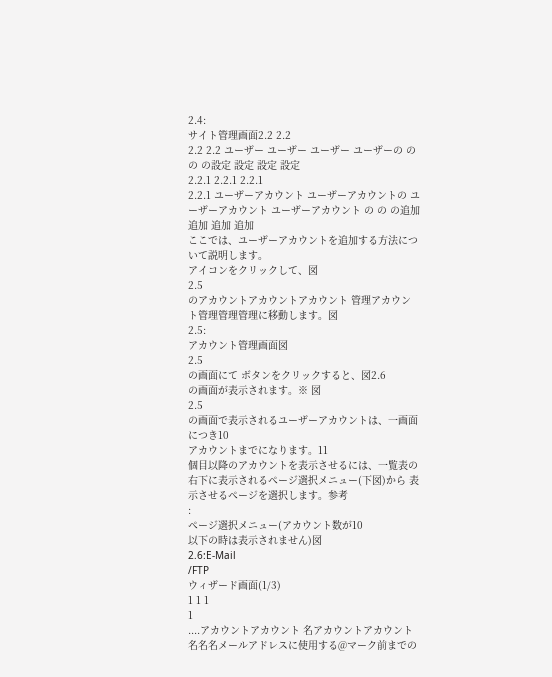2.4:
サイト管理画面2.2 2.2
2.2 2.2 ユーザー ユーザー ユーザー ユーザーの の の の設定 設定 設定 設定
2.2.1 2.2.1 2.2.1
2.2.1 ユーザーアカウント ユーザーアカウントの ユーザーアカウント ユーザーアカウント の の の追加 追加 追加 追加
ここでは、ユーザーアカウントを追加する方法について説明します。
アイコンをクリックして、図
2.5
のアカウントアカウントアカウント 管理アカウント管理管理管理に移動します。図
2.5:
アカウント管理画面図
2.5
の画面にて ボタンをクリックすると、図2.6
の画面が表示されます。※ 図
2.5
の画面で表示されるユーザーアカウントは、一画面につき10
アカウントまでになります。11
個目以降のアカウントを表示させるには、一覧表の右下に表示されるページ選択メニュー(下図)から 表示させるページを選択します。参考
:
ページ選択メニュー(アカウント数が10
以下の時は表示されません)図
2.6:E-Mail
/FTP
ウィザード画面(1/3)
1 1 1
1
....アカウントアカウント 名アカウントアカウント名名名メールアドレスに使用する@マーク前までの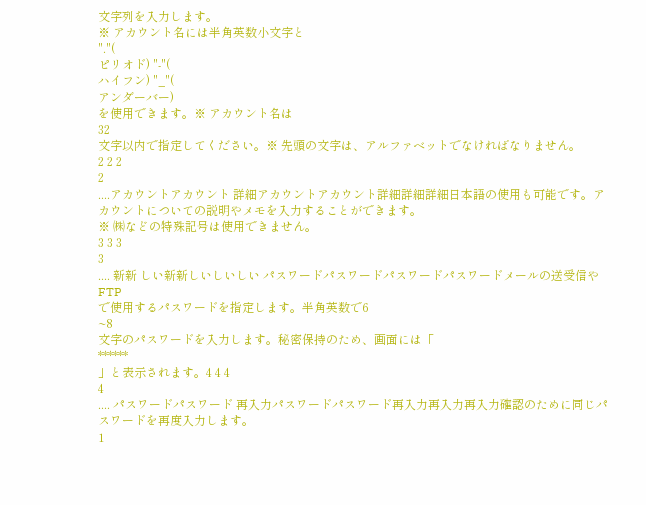文字列を入力します。
※ アカウント名には半角英数小文字と
"."(
ピリオド) "-"(
ハイフン) "_"(
アンダーバー)
を使用できます。※ アカウント名は
32
文字以内で指定してください。※ 先頭の文字は、アルファベットでなければなりません。
2 2 2
2
....アカウントアカウント 詳細アカウントアカウント詳細詳細詳細日本語の使用も可能です。アカウントについての説明やメモを入力することができます。
※ ㈱などの特殊記号は使用できません。
3 3 3
3
.... 新新 しい新新しいしいしい パスワードパスワードパスワードパスワードメールの送受信や
FTP
で使用するパスワードを指定します。半角英数で6
~8
文字のパスワードを入力します。秘密保持のため、画面には「
******
」と表示されます。4 4 4
4
.... パスワードパスワード 再入力パスワードパスワード再入力再入力再入力確認のために同じパスワードを再度入力します。
1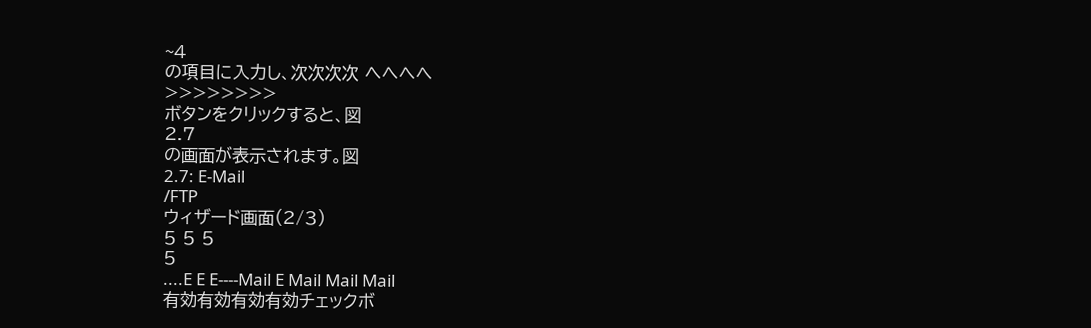~4
の項目に入力し、次次次次 へへへへ
>>>>>>>>
ボタンをクリックすると、図
2.7
の画面が表示されます。図
2.7: E-Mail
/FTP
ウィザード画面(2/3)
5 5 5
5
....E E E----Mail E Mail Mail Mail
有効有効有効有効チェックボ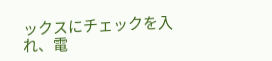ックスにチェックを入れ、電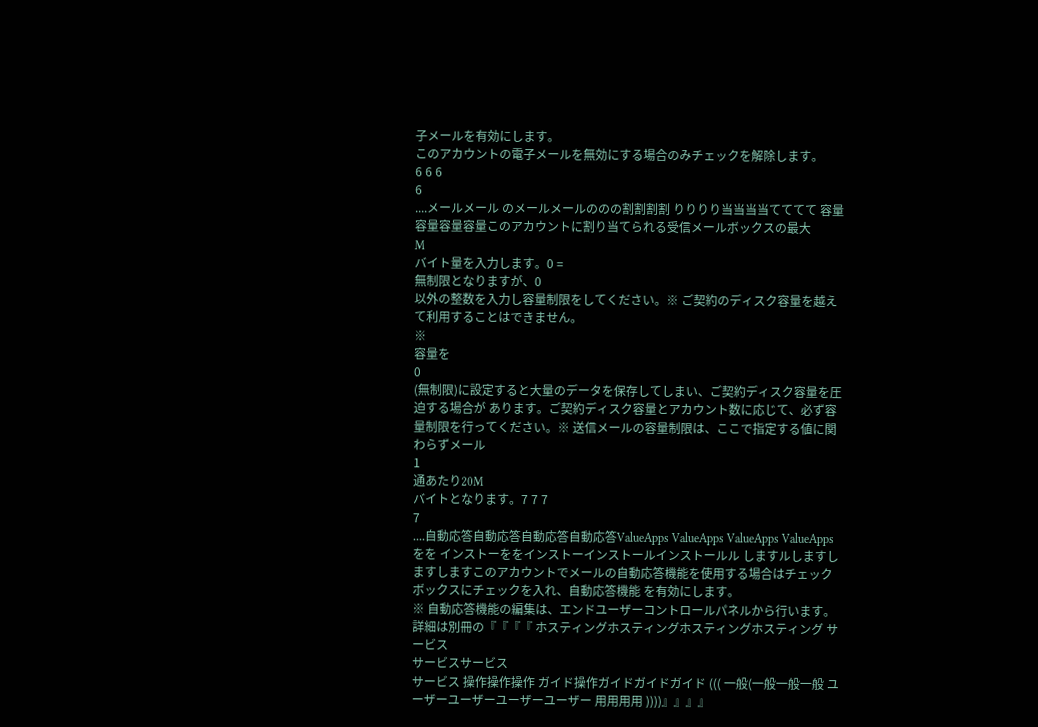子メールを有効にします。
このアカウントの電子メールを無効にする場合のみチェックを解除します。
6 6 6
6
....メールメール のメールメールののの割割割割 りりりり当当当当てててて 容量容量容量容量このアカウントに割り当てられる受信メールボックスの最大
M
バイト量を入力します。0 =
無制限となりますが、0
以外の整数を入力し容量制限をしてください。※ ご契約のディスク容量を越えて利用することはできません。
※
容量を
0
(無制限)に設定すると大量のデータを保存してしまい、ご契約ディスク容量を圧迫する場合が あります。ご契約ディスク容量とアカウント数に応じて、必ず容量制限を行ってください。※ 送信メールの容量制限は、ここで指定する値に関わらずメール
1
通あたり20M
バイトとなります。7 7 7
7
....自動応答自動応答自動応答自動応答ValueApps ValueApps ValueApps ValueApps
をを インストーををインストーインストールインストールル しますルしますしますしますこのアカウントでメールの自動応答機能を使用する場合はチェックボックスにチェックを入れ、自動応答機能 を有効にします。
※ 自動応答機能の編集は、エンドユーザーコントロールパネルから行います。詳細は別冊の『『『『 ホスティングホスティングホスティングホスティング サービス
サービスサービス
サービス 操作操作操作 ガイド操作ガイドガイドガイド ((( 一般(一般一般一般 ユーザーユーザーユーザーユーザー 用用用用 ))))』』』』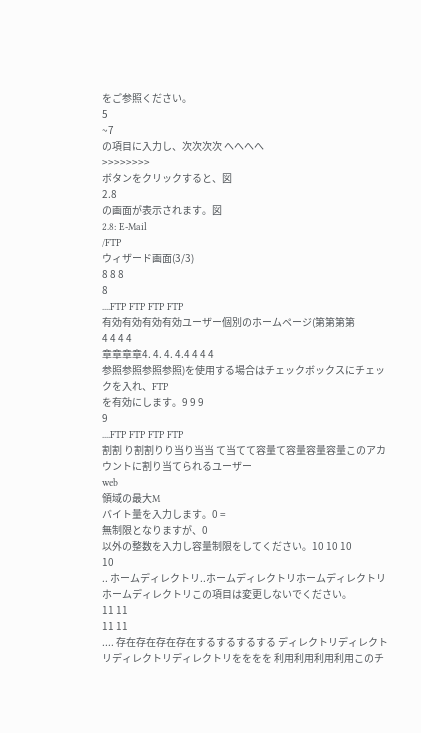をご参照ください。
5
~7
の項目に入力し、次次次次 へへへへ
>>>>>>>>
ボタンをクリックすると、図
2.8
の画面が表示されます。図
2.8: E-Mail
/FTP
ウィザード画面(3/3)
8 8 8
8
....FTP FTP FTP FTP
有効有効有効有効ユーザー個別のホームページ(第第第第
4 4 4 4
章章章章4. 4. 4. 4.4 4 4 4
参照参照参照参照)を使用する場合はチェックボックスにチェックを入れ、FTP
を有効にします。9 9 9
9
....FTP FTP FTP FTP
割割 り割割りり当り当当 て当てて容量て容量容量容量このアカウントに割り当てられるユーザー
web
領域の最大M
バイト量を入力します。0 =
無制限となりますが、0
以外の整数を入力し容量制限をしてください。10 10 10
10
.. ホームディレクトリ..ホームディレクトリホームディレクトリホームディレクトリこの項目は変更しないでください。
11 11
11 11
.... 存在存在存在存在するするするする ディレクトリディレクトリディレクトリディレクトリをををを 利用利用利用利用このチ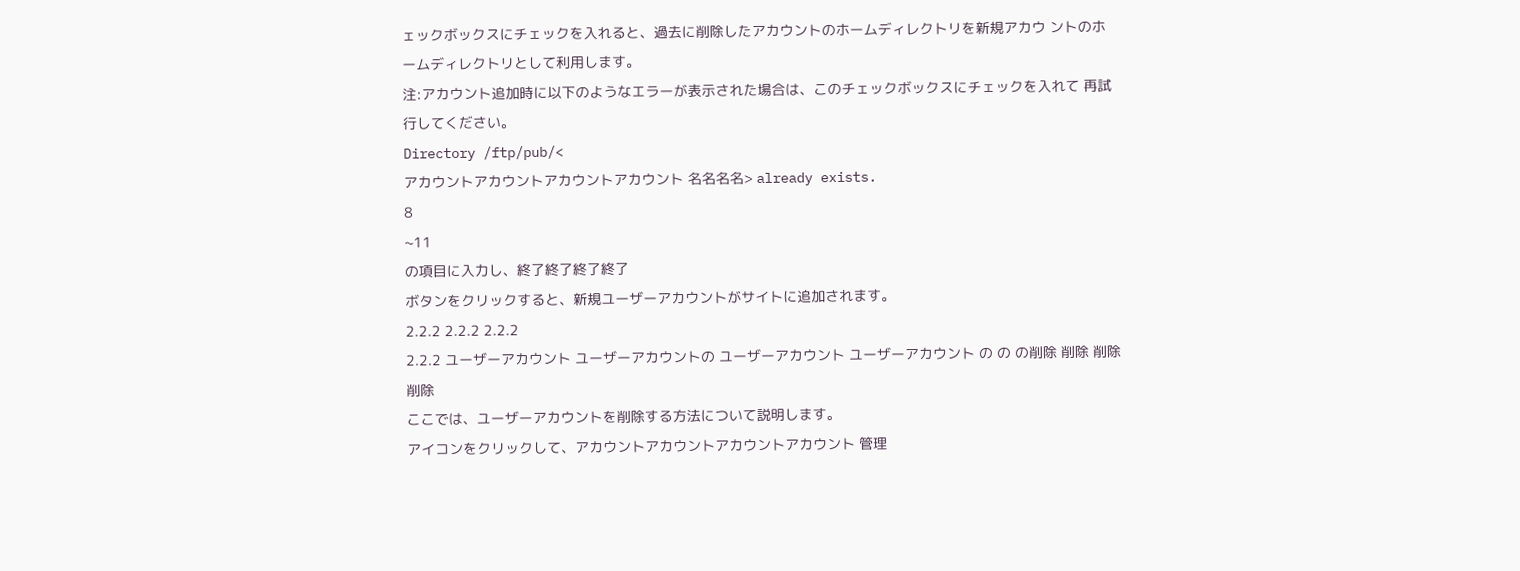ェックボックスにチェックを入れると、過去に削除したアカウントのホームディレクトリを新規アカウ ントのホームディレクトリとして利用します。
注:アカウント追加時に以下のようなエラーが表示された場合は、このチェックボックスにチェックを入れて 再試行してください。
Directory /ftp/pub/<
アカウントアカウントアカウントアカウント 名名名名> already exists.
8
~11
の項目に入力し、終了終了終了終了
ボタンをクリックすると、新規ユーザーアカウントがサイトに追加されます。
2.2.2 2.2.2 2.2.2
2.2.2 ユーザーアカウント ユーザーアカウントの ユーザーアカウント ユーザーアカウント の の の削除 削除 削除 削除
ここでは、ユーザーアカウントを削除する方法について説明します。
アイコンをクリックして、アカウントアカウントアカウントアカウント 管理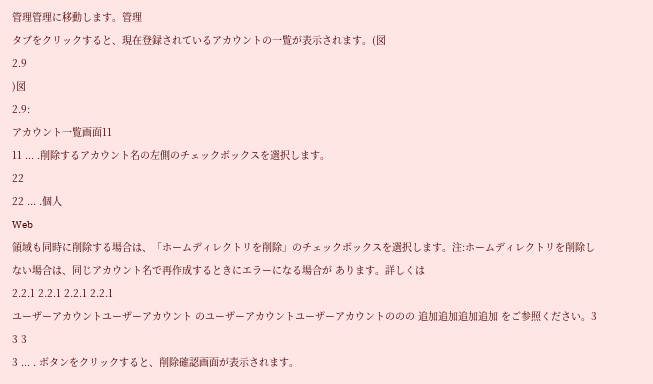管理管理に移動します。管理
タブをクリックすると、現在登録されているアカウントの一覧が表示されます。(図
2.9
)図
2.9:
アカウント一覧画面11
11 ... .削除するアカウント名の左側のチェックボックスを選択します。
22
22 ... .個人
Web
領域も同時に削除する場合は、「ホームディレクトリを削除」のチェックボックスを選択します。注:ホームディレクトリを削除しない場合は、同じアカウント名で再作成するときにエラーになる場合が あります。詳しくは
2.2.1 2.2.1 2.2.1 2.2.1
ユーザーアカウントユーザーアカウント のユーザーアカウントユーザーアカウントののの 追加追加追加追加 をご参照ください。3 3 3
3 ... . ボタンをクリックすると、削除確認画面が表示されます。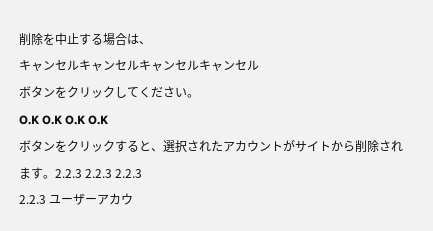削除を中止する場合は、
キャンセルキャンセルキャンセルキャンセル
ボタンをクリックしてください。
O.K O.K O.K O.K
ボタンをクリックすると、選択されたアカウントがサイトから削除されます。2.2.3 2.2.3 2.2.3
2.2.3 ユーザーアカウ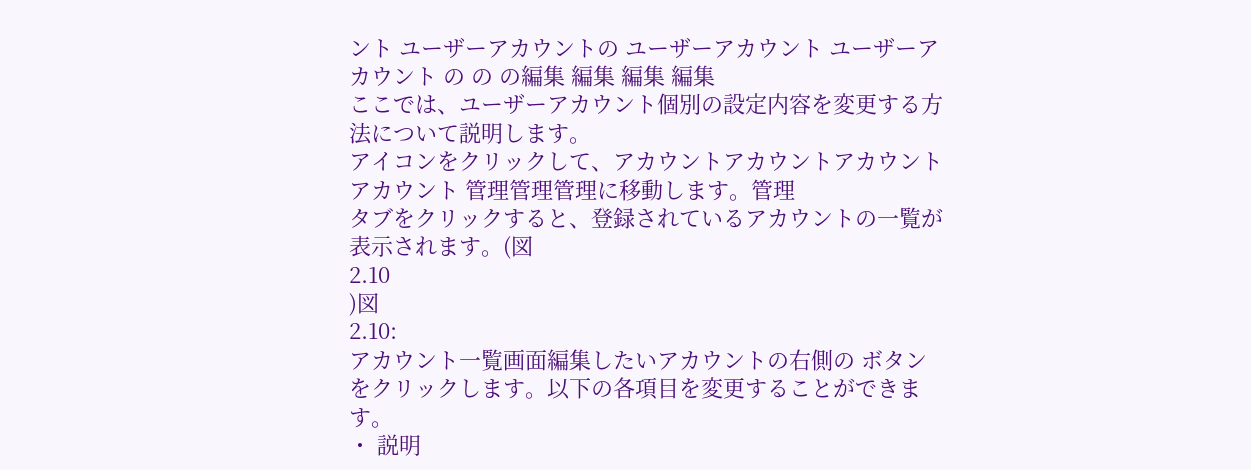ント ユーザーアカウントの ユーザーアカウント ユーザーアカウント の の の編集 編集 編集 編集
ここでは、ユーザーアカウント個別の設定内容を変更する方法について説明します。
アイコンをクリックして、アカウントアカウントアカウントアカウント 管理管理管理に移動します。管理
タブをクリックすると、登録されているアカウントの一覧が表示されます。(図
2.10
)図
2.10:
アカウント一覧画面編集したいアカウントの右側の ボタンをクリックします。以下の各項目を変更することができます。
・ 説明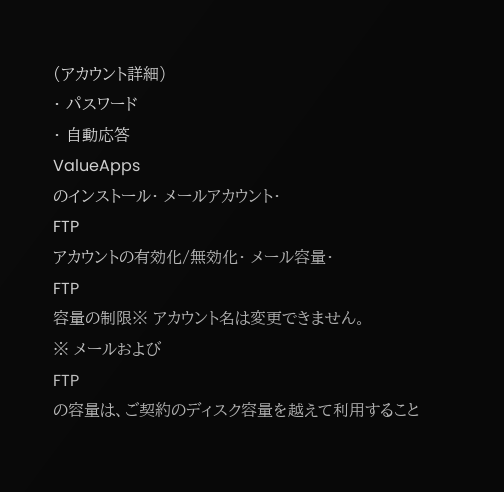(アカウント詳細)
・ パスワード
・ 自動応答
ValueApps
のインストール・ メールアカウント・
FTP
アカウントの有効化/無効化・ メール容量・
FTP
容量の制限※ アカウント名は変更できません。
※ メールおよび
FTP
の容量は、ご契約のディスク容量を越えて利用すること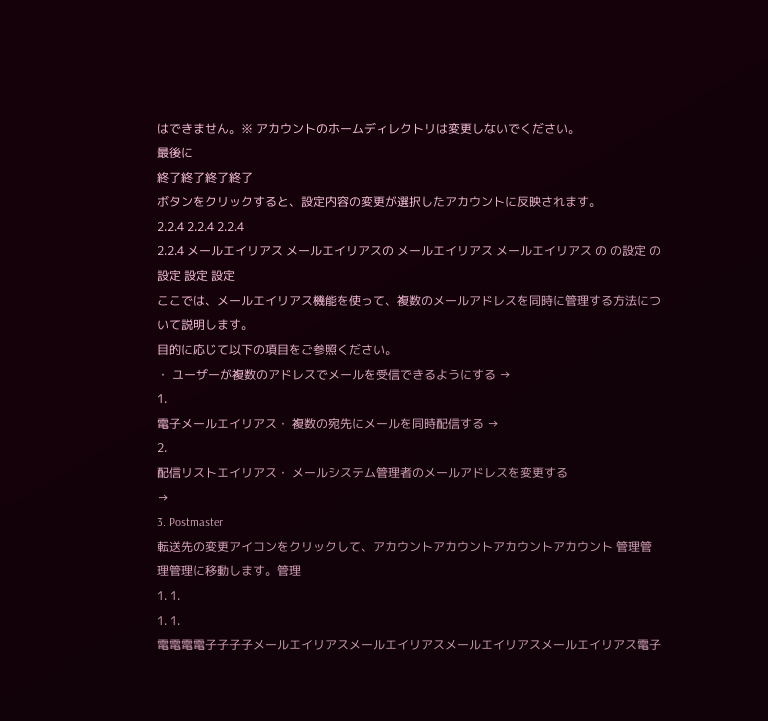はできません。※ アカウントのホームディレクトリは変更しないでください。
最後に
終了終了終了終了
ボタンをクリックすると、設定内容の変更が選択したアカウントに反映されます。
2.2.4 2.2.4 2.2.4
2.2.4 メールエイリアス メールエイリアスの メールエイリアス メールエイリアス の の設定 の 設定 設定 設定
ここでは、メールエイリアス機能を使って、複数のメールアドレスを同時に管理する方法について説明します。
目的に応じて以下の項目をご参照ください。
・ ユーザーが複数のアドレスでメールを受信できるようにする →
1.
電子メールエイリアス・ 複数の宛先にメールを同時配信する →
2.
配信リストエイリアス・ メールシステム管理者のメールアドレスを変更する
→
3. Postmaster
転送先の変更アイコンをクリックして、アカウントアカウントアカウントアカウント 管理管理管理に移動します。管理
1. 1.
1. 1.
電電電電子子子子メールエイリアスメールエイリアスメールエイリアスメールエイリアス電子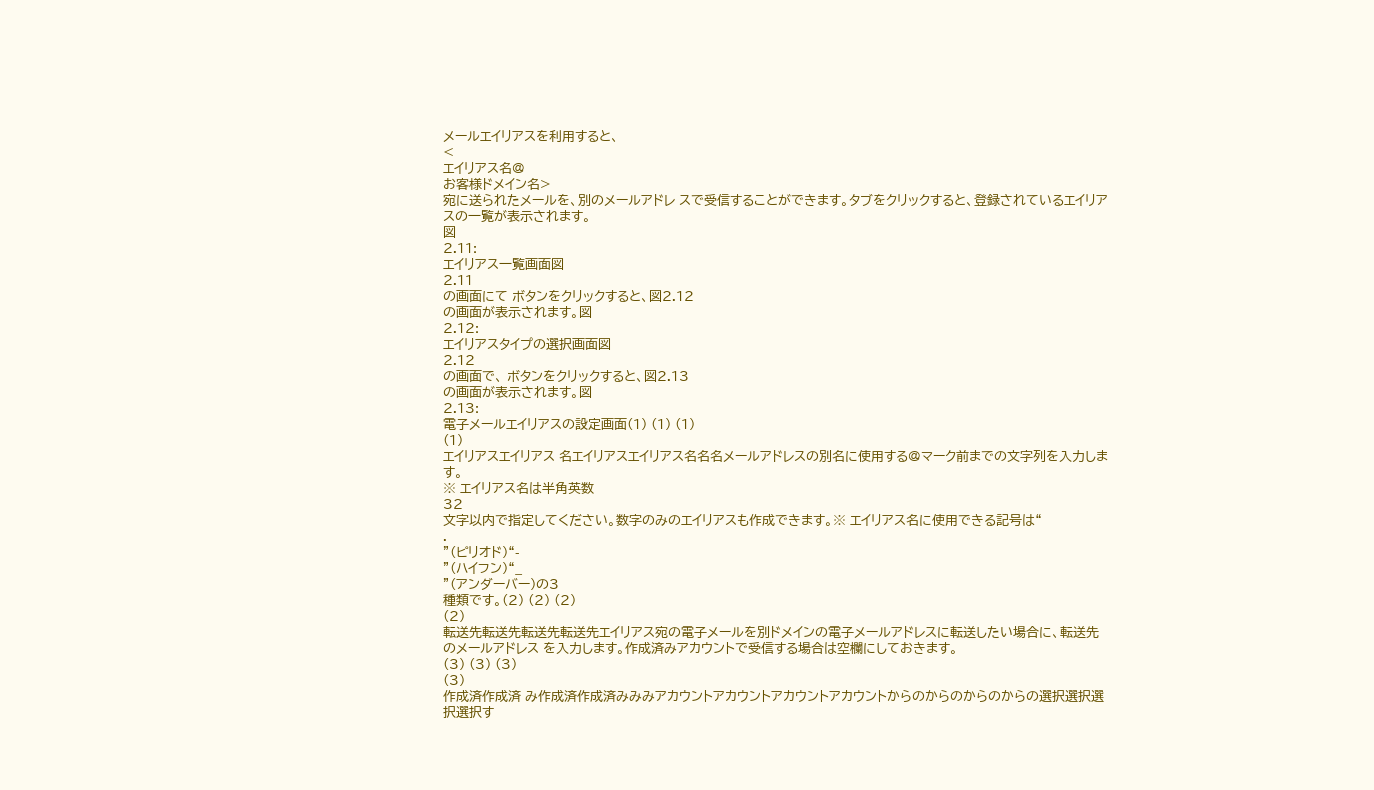メールエイリアスを利用すると、
<
エイリアス名@
お客様ドメイン名>
宛に送られたメールを、別のメールアドレ スで受信することができます。タブをクリックすると、登録されているエイリアスの一覧が表示されます。
図
2.11:
エイリアス一覧画面図
2.11
の画面にて ボタンをクリックすると、図2.12
の画面が表示されます。図
2.12:
エイリアスタイプの選択画面図
2.12
の画面で、 ボタンをクリックすると、図2.13
の画面が表示されます。図
2.13:
電子メールエイリアスの設定画面(1) (1) (1)
(1)
エイリアスエイリアス 名エイリアスエイリアス名名名メールアドレスの別名に使用する@マーク前までの文字列を入力します。
※ エイリアス名は半角英数
32
文字以内で指定してください。数字のみのエイリアスも作成できます。※ エイリアス名に使用できる記号は“
.
”(ピリオド)“-
”(ハイフン)“_
”(アンダーバー)の3
種類です。(2) (2) (2)
(2)
転送先転送先転送先転送先エイリアス宛の電子メールを別ドメインの電子メールアドレスに転送したい場合に、転送先のメールアドレス を入力します。作成済みアカウントで受信する場合は空欄にしておきます。
(3) (3) (3)
(3)
作成済作成済 み作成済作成済みみみアカウントアカウントアカウントアカウントからのからのからのからの選択選択選択選択す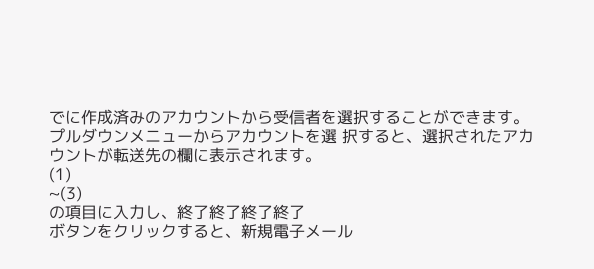でに作成済みのアカウントから受信者を選択することができます。プルダウンメニューからアカウントを選 択すると、選択されたアカウントが転送先の欄に表示されます。
(1)
~(3)
の項目に入力し、終了終了終了終了
ボタンをクリックすると、新規電子メール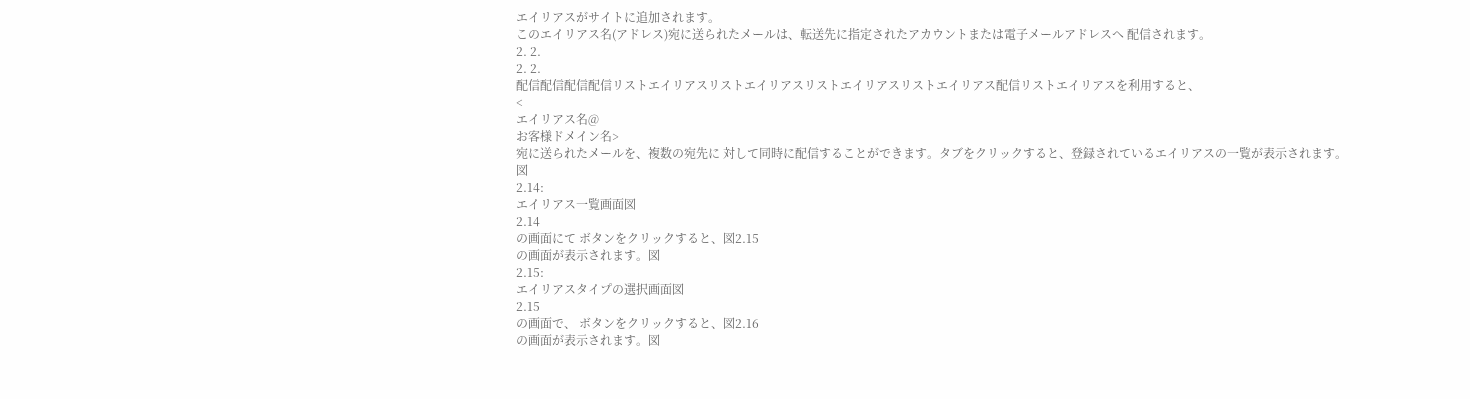エイリアスがサイトに追加されます。
このエイリアス名(アドレス)宛に送られたメールは、転送先に指定されたアカウントまたは電子メールアドレスへ 配信されます。
2. 2.
2. 2.
配信配信配信配信リストエイリアスリストエイリアスリストエイリアスリストエイリアス配信リストエイリアスを利用すると、
<
エイリアス名@
お客様ドメイン名>
宛に送られたメールを、複数の宛先に 対して同時に配信することができます。タブをクリックすると、登録されているエイリアスの一覧が表示されます。
図
2.14:
エイリアス一覧画面図
2.14
の画面にて ボタンをクリックすると、図2.15
の画面が表示されます。図
2.15:
エイリアスタイプの選択画面図
2.15
の画面で、 ボタンをクリックすると、図2.16
の画面が表示されます。図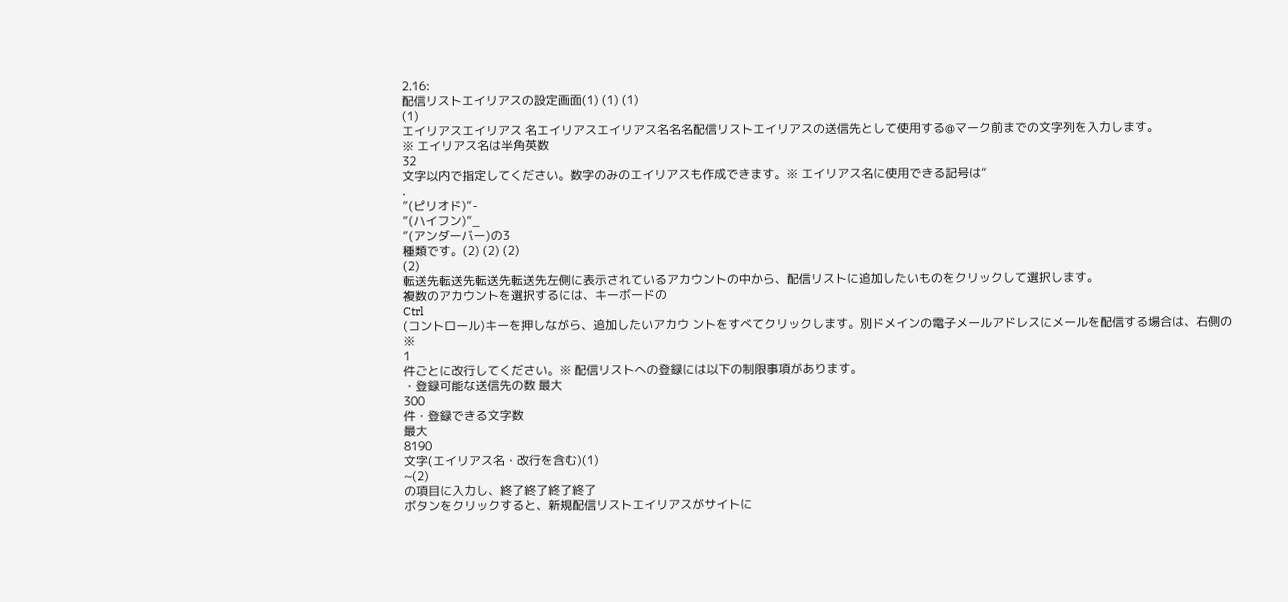2.16:
配信リストエイリアスの設定画面(1) (1) (1)
(1)
エイリアスエイリアス 名エイリアスエイリアス名名名配信リストエイリアスの送信先として使用する@マーク前までの文字列を入力します。
※ エイリアス名は半角英数
32
文字以内で指定してください。数字のみのエイリアスも作成できます。※ エイリアス名に使用できる記号は“
.
”(ピリオド)“-
”(ハイフン)“_
”(アンダーバー)の3
種類です。(2) (2) (2)
(2)
転送先転送先転送先転送先左側に表示されているアカウントの中から、配信リストに追加したいものをクリックして選択します。
複数のアカウントを選択するには、キーボードの
Ctrl
(コントロール)キーを押しながら、追加したいアカウ ントをすべてクリックします。別ドメインの電子メールアドレスにメールを配信する場合は、右側の
※
1
件ごとに改行してください。※ 配信リストへの登録には以下の制限事項があります。
・登録可能な送信先の数 最大
300
件・登録できる文字数
最大
8190
文字(エイリアス名・改行を含む)(1)
~(2)
の項目に入力し、終了終了終了終了
ボタンをクリックすると、新規配信リストエイリアスがサイトに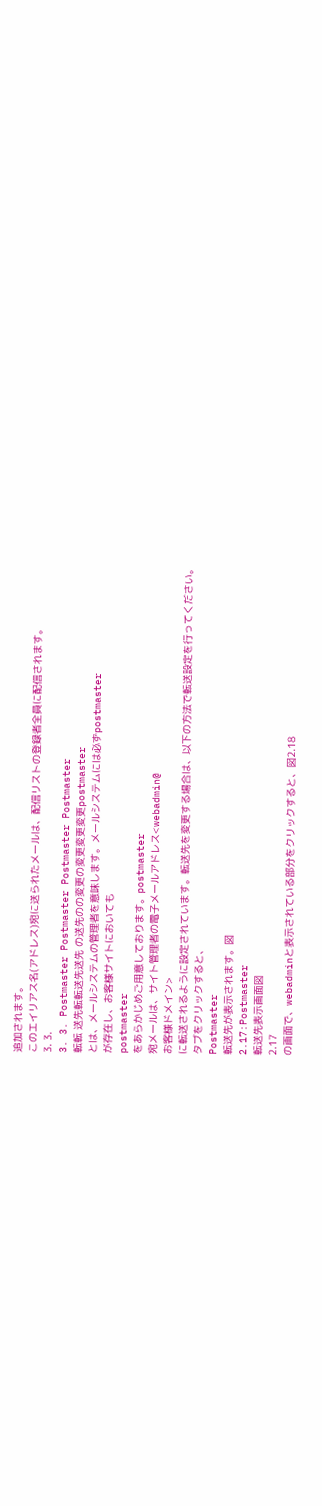追加されます。
このエイリアス名(アドレス)宛に送られたメールは、配信リストの登録者全員に配信されます。
3. 3.
3. 3. Postmaster Postmaster Postmaster Postmaster
転転 送先転転送先送先 の送先のの変更の変更変更変更postmaster
とは、メールシステムの管理者を意味します。メールシステムには必ずpostmaster
が存在し、お客様サイトにおいても
postmaster
をあらかじめご用意しております。postmaster
宛メールは、サイト管理者の電子メールアドレス<webadmin@
お客様ドメイン>
に転送されるように設定されています。転送先を変更する場合は、以下の方法で転送設定を行ってください。
タブをクリックすると、
Postmaster
転送先が表示されます。図
2.17:Postmaster
転送先表示画面図
2.17
の画面で、webadminと表示されている部分をクリックすると、図2.18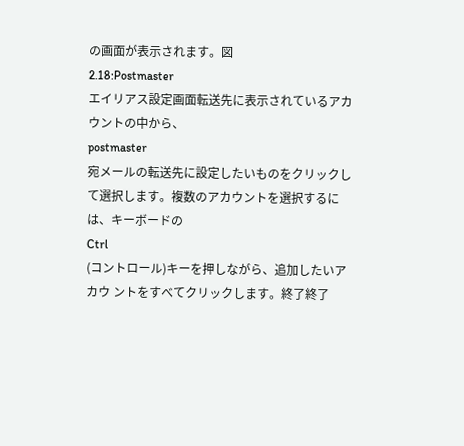の画面が表示されます。図
2.18:Postmaster
エイリアス設定画面転送先に表示されているアカウントの中から、
postmaster
宛メールの転送先に設定したいものをクリックし て選択します。複数のアカウントを選択するには、キーボードの
Ctrl
(コントロール)キーを押しながら、追加したいアカウ ントをすべてクリックします。終了終了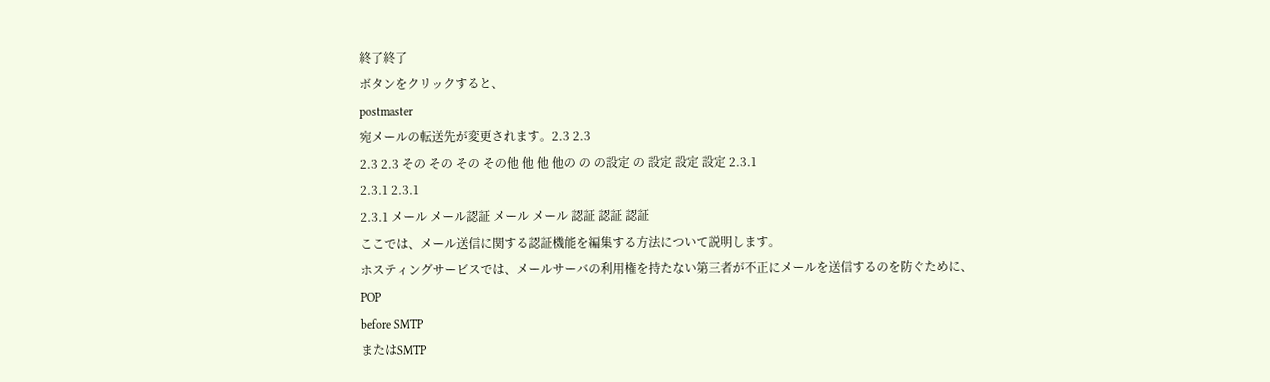終了終了
ボタンをクリックすると、
postmaster
宛メールの転送先が変更されます。2.3 2.3
2.3 2.3 その その その その他 他 他 他の の の設定 の 設定 設定 設定 2.3.1
2.3.1 2.3.1
2.3.1 メール メール認証 メール メール 認証 認証 認証
ここでは、メール送信に関する認証機能を編集する方法について説明します。
ホスティングサービスでは、メールサーバの利用権を持たない第三者が不正にメールを送信するのを防ぐために、
POP
before SMTP
またはSMTP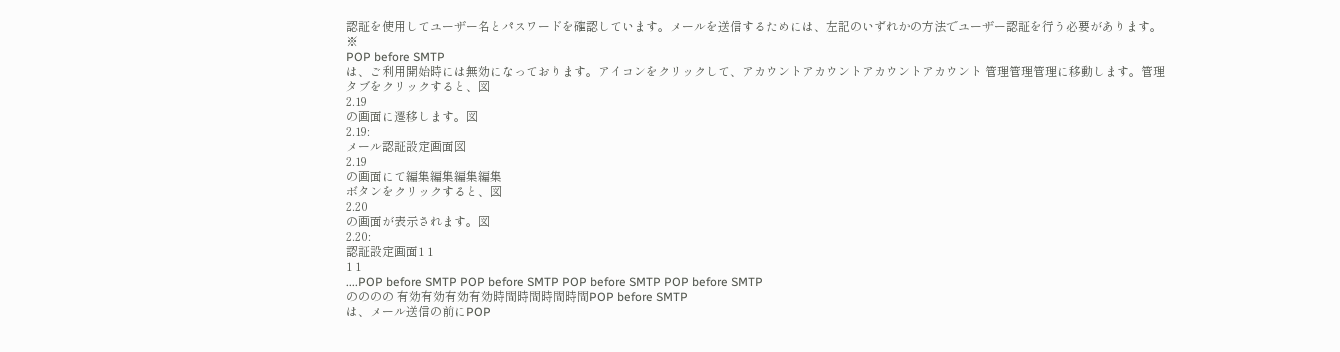認証を使用してユーザー名とパスワードを確認しています。メールを送信するためには、左記のいずれかの方法でユーザー認証を行う必要があります。
※
POP before SMTP
は、ご利用開始時には無効になっております。アイコンをクリックして、アカウントアカウントアカウントアカウント 管理管理管理に移動します。管理
タブをクリックすると、図
2.19
の画面に遷移します。図
2.19:
メール認証設定画面図
2.19
の画面にて編集編集編集編集
ボタンをクリックすると、図
2.20
の画面が表示されます。図
2.20:
認証設定画面1 1
1 1
....POP before SMTP POP before SMTP POP before SMTP POP before SMTP
のののの 有効有効有効有効時間時間時間時間POP before SMTP
は、メール送信の前にPOP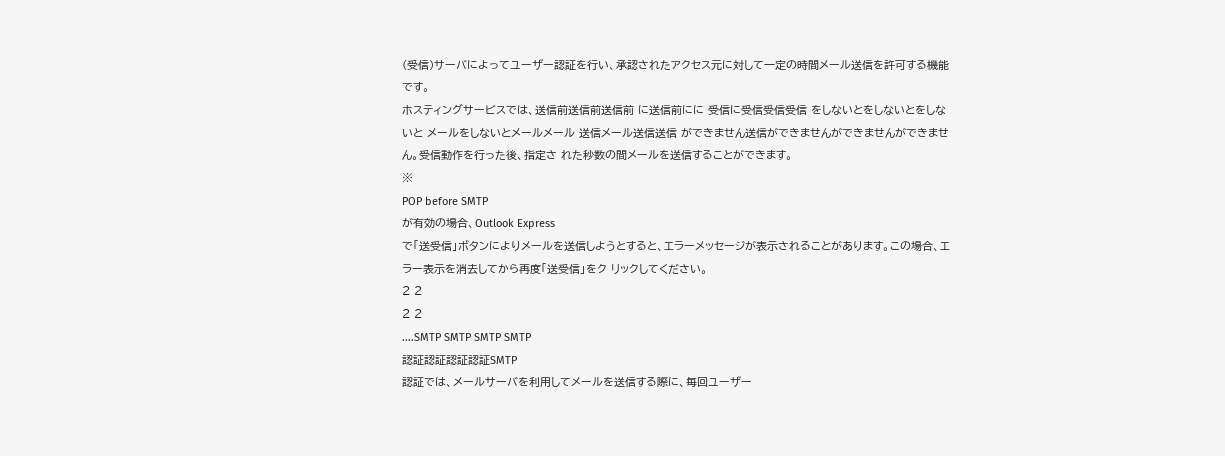(受信)サーバによってユーザー認証を行い、承認されたアクセス元に対して一定の時間メール送信を許可する機能です。
ホスティングサービスでは、送信前送信前送信前 に送信前にに 受信に受信受信受信 をしないとをしないとをしないと メールをしないとメールメール 送信メール送信送信 ができません送信ができませんができませんができません。受信動作を行った後、指定さ れた秒数の間メールを送信することができます。
※
POP before SMTP
が有効の場合、Outlook Express
で「送受信」ボタンによりメールを送信しようとすると、エラーメッセージが表示されることがあります。この場合、エラー表示を消去してから再度「送受信」をク リックしてください。
2 2
2 2
....SMTP SMTP SMTP SMTP
認証認証認証認証SMTP
認証では、メールサーバを利用してメールを送信する際に、毎回ユーザー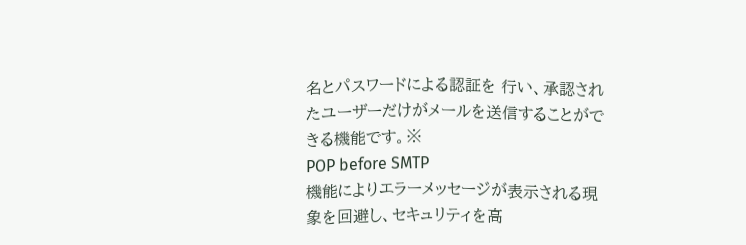名とパスワードによる認証を 行い、承認されたユーザーだけがメールを送信することができる機能です。※
POP before SMTP
機能によりエラーメッセージが表示される現象を回避し、セキュリティを高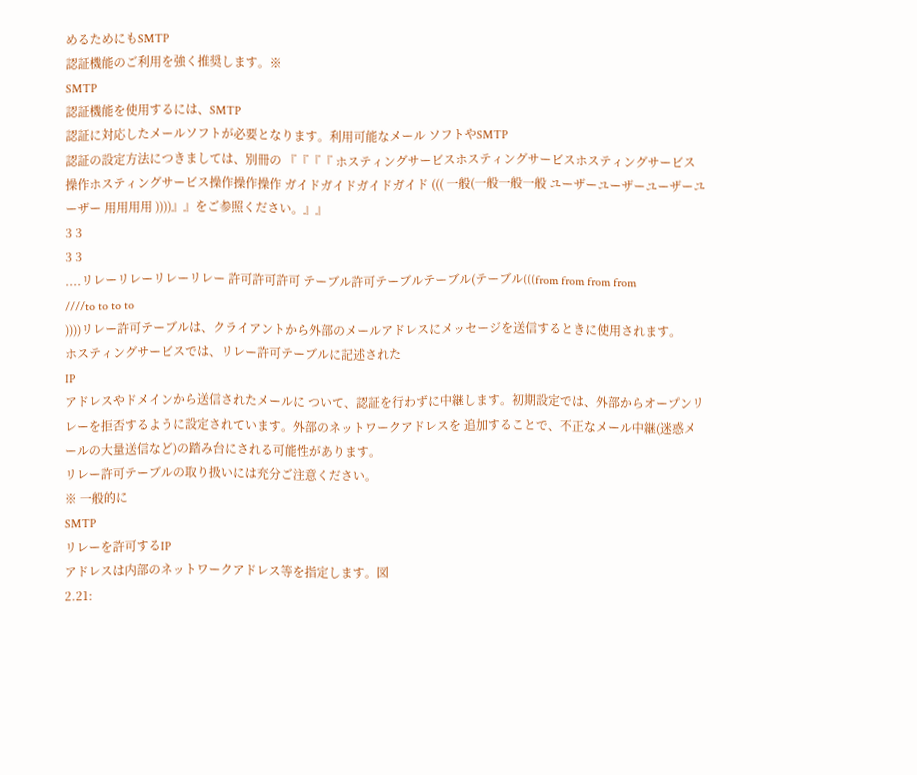めるためにもSMTP
認証機能のご利用を強く推奨します。※
SMTP
認証機能を使用するには、SMTP
認証に対応したメールソフトが必要となります。利用可能なメール ソフトやSMTP
認証の設定方法につきましては、別冊の 『『『『 ホスティングサービスホスティングサービスホスティングサービス 操作ホスティングサービス操作操作操作 ガイドガイドガイドガイド ((( 一般(一般一般一般 ユーザーユーザーユーザーユーザー 用用用用 ))))』』をご参照ください。』』
3 3
3 3
....リレーリレーリレーリレー 許可許可許可 テーブル許可テーブルテーブル(テーブル(((from from from from
////to to to to
))))リレー許可テーブルは、クライアントから外部のメールアドレスにメッセージを送信するときに使用されます。
ホスティングサービスでは、リレー許可テーブルに記述された
IP
アドレスやドメインから送信されたメールに ついて、認証を行わずに中継します。初期設定では、外部からオープンリレーを拒否するように設定されています。外部のネットワークアドレスを 追加することで、不正なメール中継(迷惑メールの大量送信など)の踏み台にされる可能性があります。
リレー許可テーブルの取り扱いには充分ご注意ください。
※ 一般的に
SMTP
リレーを許可するIP
アドレスは内部のネットワークアドレス等を指定します。図
2.21: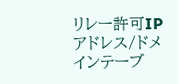リレー許可IP
アドレス/ドメインテーブ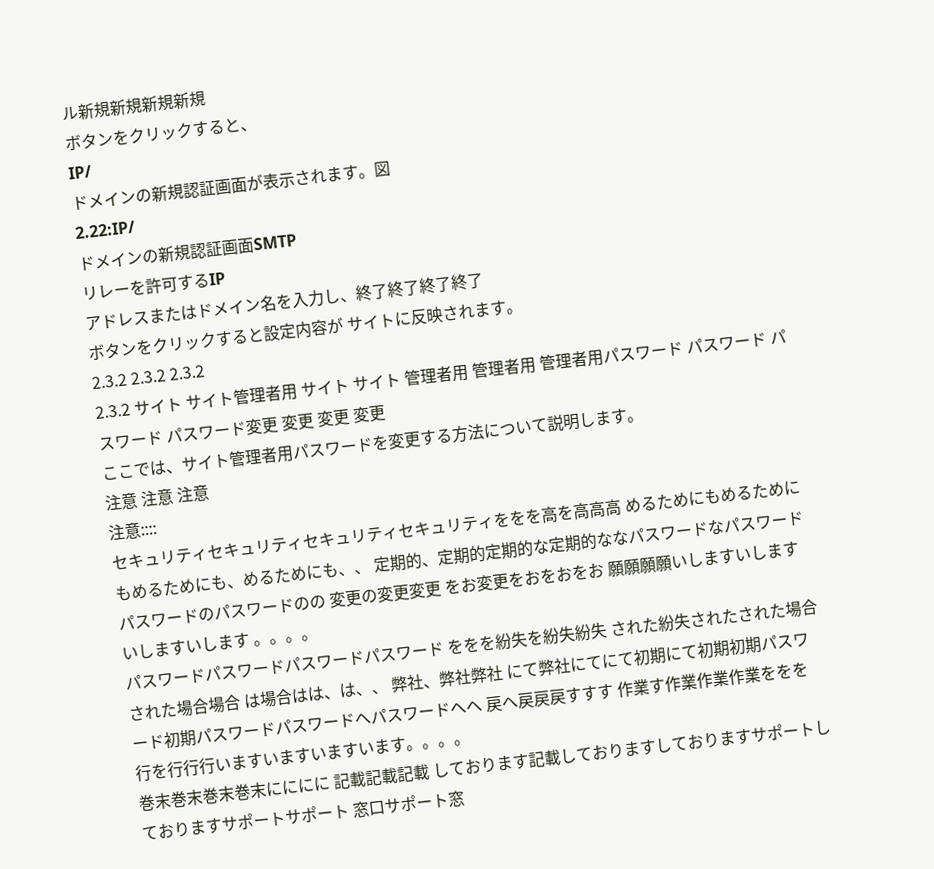ル新規新規新規新規
ボタンをクリックすると、
IP/
ドメインの新規認証画面が表示されます。図
2.22:IP/
ドメインの新規認証画面SMTP
リレーを許可するIP
アドレスまたはドメイン名を入力し、終了終了終了終了
ボタンをクリックすると設定内容が サイトに反映されます。
2.3.2 2.3.2 2.3.2
2.3.2 サイト サイト管理者用 サイト サイト 管理者用 管理者用 管理者用パスワード パスワード パスワード パスワード変更 変更 変更 変更
ここでは、サイト管理者用パスワードを変更する方法について説明します。
注意 注意 注意
注意::::
セキュリティセキュリティセキュリティセキュリティををを高を高高高 めるためにもめるためにもめるためにも、めるためにも、、 定期的、定期的定期的な定期的ななパスワードなパスワードパスワードのパスワードのの 変更の変更変更 をお変更をおをおをお 願願願願いしますいしますいしますいします 。。。。
パスワードパスワードパスワードパスワード ををを紛失を紛失紛失 された紛失されたされた場合された場合場合 は場合はは、は、、 弊社、弊社弊社 にて弊社にてにて初期にて初期初期パスワード初期パスワードパスワードへパスワードへへ 戻へ戻戻戻すすす 作業す作業作業作業ををを 行を行行行いますいますいますいます。。。。
巻末巻末巻末巻末にににに 記載記載記載 しております記載しておりますしておりますサポートしておりますサポートサポート 窓口サポート窓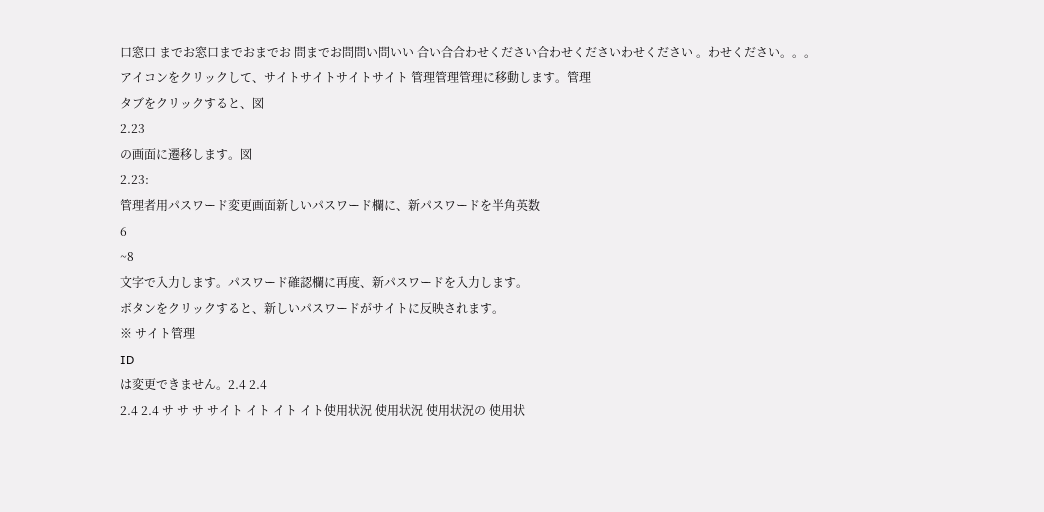口窓口 までお窓口までおまでお 問までお問問い問いい 合い合合わせください合わせくださいわせください 。わせください。。。
アイコンをクリックして、サイトサイトサイトサイト 管理管理管理に移動します。管理
タブをクリックすると、図
2.23
の画面に遷移します。図
2.23:
管理者用パスワード変更画面新しいパスワード欄に、新パスワードを半角英数
6
~8
文字で入力します。パスワード確認欄に再度、新パスワードを入力します。
ボタンをクリックすると、新しいパスワードがサイトに反映されます。
※ サイト管理
ID
は変更できません。2.4 2.4
2.4 2.4 サ サ サ サイト イト イト イト使用状況 使用状況 使用状況の 使用状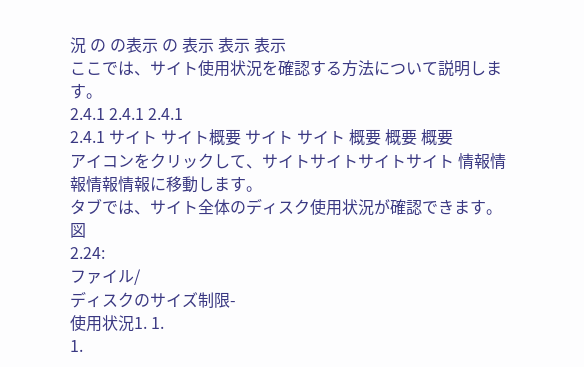況 の の表示 の 表示 表示 表示
ここでは、サイト使用状況を確認する方法について説明します。
2.4.1 2.4.1 2.4.1
2.4.1 サイト サイト概要 サイト サイト 概要 概要 概要
アイコンをクリックして、サイトサイトサイトサイト 情報情報情報情報に移動します。
タブでは、サイト全体のディスク使用状況が確認できます。
図
2.24:
ファイル/
ディスクのサイズ制限-
使用状況1. 1.
1.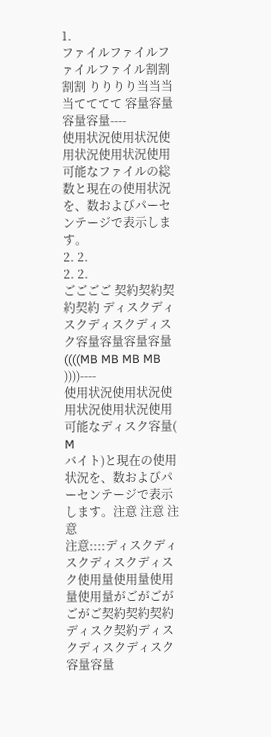1.
ファイルファイルファイルファイル割割割割 りりりり当当当当てててて 容量容量容量容量----
使用状況使用状況使用状況使用状況使用可能なファイルの総数と現在の使用状況を、数およびパーセンテージで表示します。
2. 2.
2. 2.
ごごごご 契約契約契約契約 ディスクディスクディスクディスク容量容量容量容量((((MB MB MB MB
))))----
使用状況使用状況使用状況使用状況使用可能なディスク容量(
M
バイト)と現在の使用状況を、数およびパーセンテージで表示します。注意 注意 注意
注意::::ディスクディスクディスクディスク使用量使用量使用量使用量がごがごがごがご契約契約契約ディスク契約ディスクディスクディスク容量容量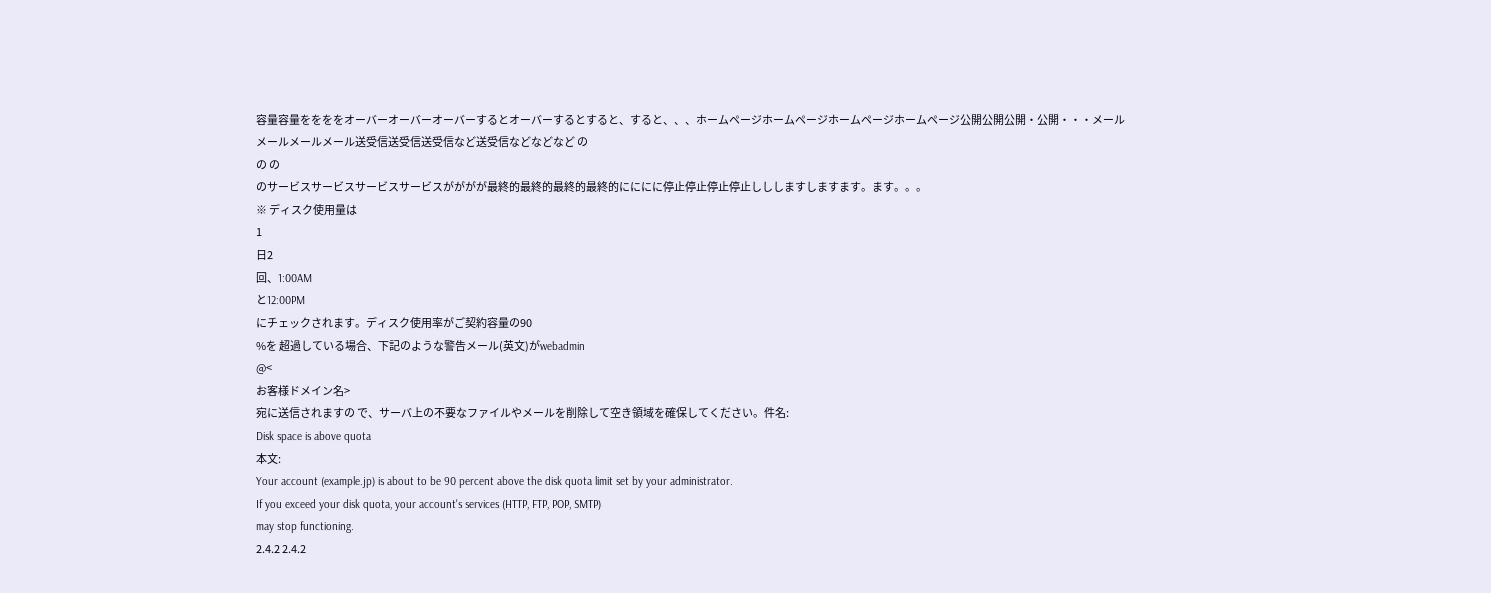容量容量ををををオーバーオーバーオーバーするとオーバーするとすると、すると、、、ホームページホームページホームページホームページ公開公開公開・公開・・・メールメールメールメール送受信送受信送受信など送受信などなどなど の
の の
のサービスサービスサービスサービスがががが最終的最終的最終的最終的にににに停止停止停止停止しししますしますます。ます。。。
※ ディスク使用量は
1
日2
回、1:00AM
と12:00PM
にチェックされます。ディスク使用率がご契約容量の90
%を 超過している場合、下記のような警告メール(英文)がwebadmin
@<
お客様ドメイン名>
宛に送信されますの で、サーバ上の不要なファイルやメールを削除して空き領域を確保してください。件名:
Disk space is above quota
本文:
Your account (example.jp) is about to be 90 percent above the disk quota limit set by your administrator.
If you exceed your disk quota, your account's services (HTTP, FTP, POP, SMTP)
may stop functioning.
2.4.2 2.4.2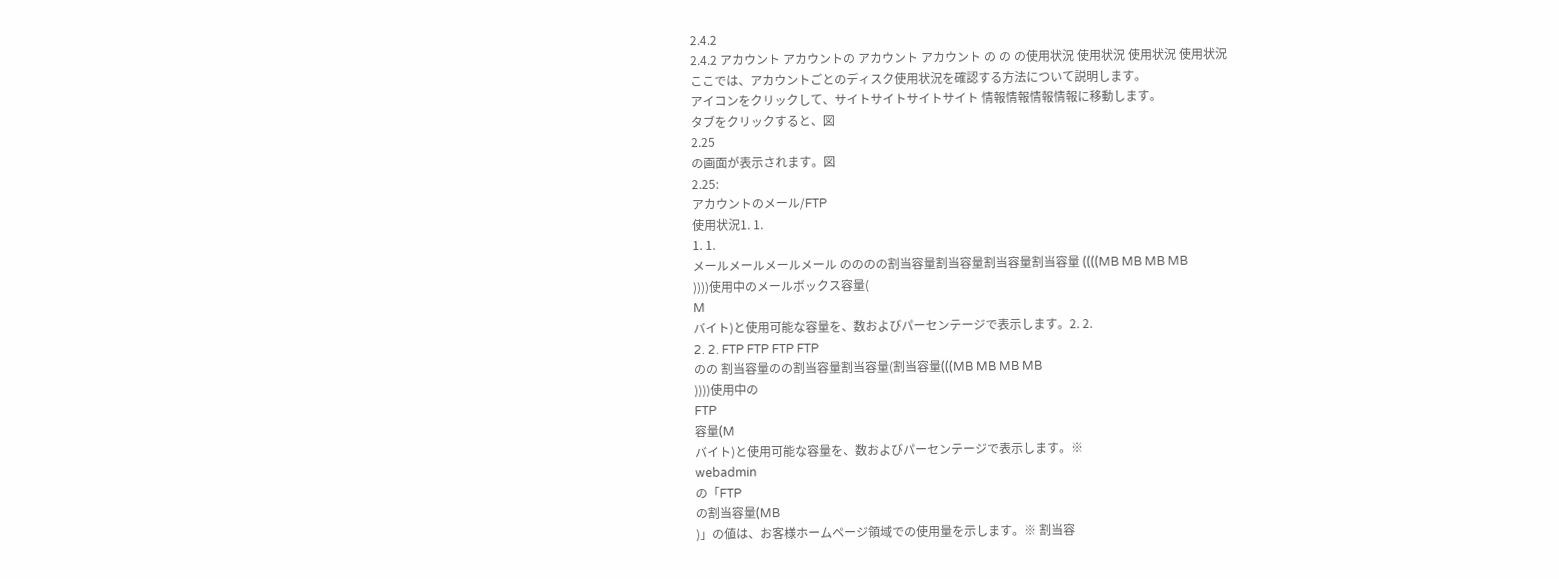2.4.2
2.4.2 アカウント アカウントの アカウント アカウント の の の使用状況 使用状況 使用状況 使用状況
ここでは、アカウントごとのディスク使用状況を確認する方法について説明します。
アイコンをクリックして、サイトサイトサイトサイト 情報情報情報情報に移動します。
タブをクリックすると、図
2.25
の画面が表示されます。図
2.25:
アカウントのメール/FTP
使用状況1. 1.
1. 1.
メールメールメールメール のののの割当容量割当容量割当容量割当容量 ((((MB MB MB MB
))))使用中のメールボックス容量(
M
バイト)と使用可能な容量を、数およびパーセンテージで表示します。2. 2.
2. 2. FTP FTP FTP FTP
のの 割当容量のの割当容量割当容量(割当容量(((MB MB MB MB
))))使用中の
FTP
容量(M
バイト)と使用可能な容量を、数およびパーセンテージで表示します。※
webadmin
の「FTP
の割当容量(MB
)」の値は、お客様ホームページ領域での使用量を示します。※ 割当容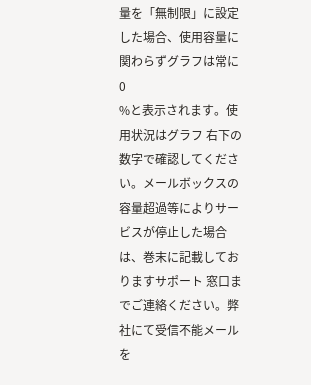量を「無制限」に設定した場合、使用容量に関わらずグラフは常に
0
%と表示されます。使用状況はグラフ 右下の数字で確認してください。メールボックスの容量超過等によりサービスが停止した場合は、巻末に記載しておりますサポート 窓口までご連絡ください。弊社にて受信不能メールを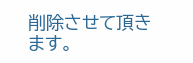削除させて頂きます。